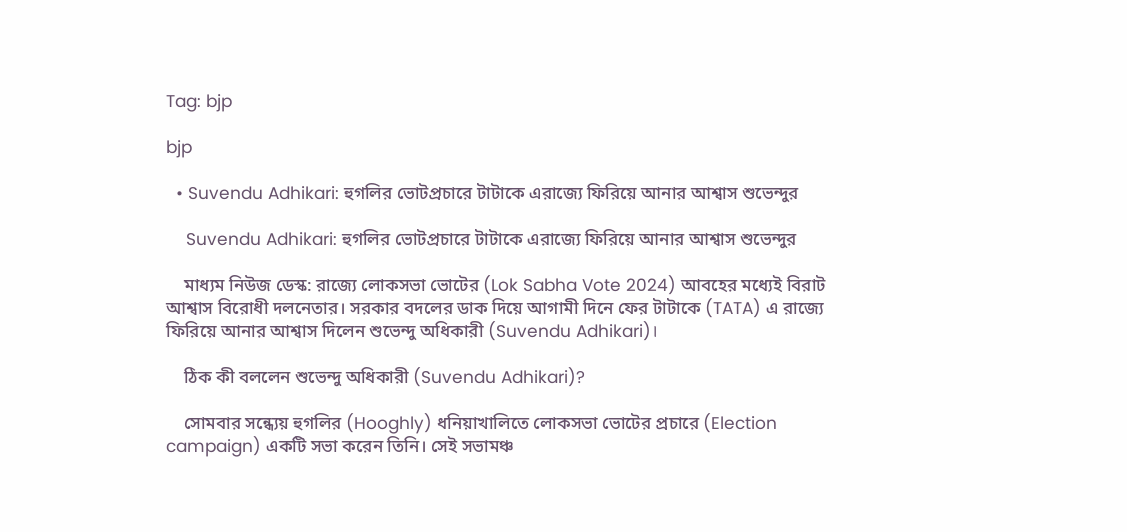Tag: bjp

bjp

  • Suvendu Adhikari: হুগলির ভোটপ্রচারে টাটাকে এরাজ্যে ফিরিয়ে আনার আশ্বাস শুভেন্দুর

    Suvendu Adhikari: হুগলির ভোটপ্রচারে টাটাকে এরাজ্যে ফিরিয়ে আনার আশ্বাস শুভেন্দুর

    মাধ্যম নিউজ ডেস্ক: রাজ্যে লোকসভা ভোটের (Lok Sabha Vote 2024) আবহের মধ্যেই বিরাট আশ্বাস বিরোধী দলনেতার। সরকার বদলের ডাক দিয়ে আগামী দিনে ফের টাটাকে (TATA) এ রাজ্যে ফিরিয়ে আনার আশ্বাস দিলেন শুভেন্দু অধিকারী (Suvendu Adhikari)।

    ঠিক কী বললেন শুভেন্দু অধিকারী (Suvendu Adhikari)?

    সোমবার সন্ধ্যেয় হুগলির (Hooghly) ধনিয়াখালিতে লোকসভা ভোটের প্রচারে (Election campaign) একটি সভা করেন তিনি। সেই সভামঞ্চ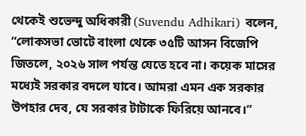থেকেই শুভেন্দু অধিকারী (Suvendu Adhikari) বলেন, “লোকসভা ভোটে বাংলা থেকে ৩৫টি আসন বিজেপি জিতলে, ২০২৬ সাল পর্যন্ত যেতে হবে না। কয়েক মাসের মধ্যেই সরকার বদলে যাবে। আমরা এমন এক সরকার উপহার দেব, যে সরকার টাটাকে ফিরিয়ে আনবে।”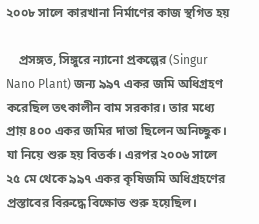২০০৮ সালে কারখানা নির্মাণের কাজ স্থগিত হয়

    প্রসঙ্গত, সিঙ্গুরে ন্যানো প্রকল্পের (Singur Nano Plant) জন্য ৯৯৭ একর জমি অধিগ্রহণ করেছিল তৎকালীন বাম সরকার। তার মধ্যে প্রায় ৪০০ একর জমির দাতা ছিলেন অনিচ্ছুক। যা নিয়ে শুরু হয় বিতর্ক। এরপর ২০০৬ সালে ২৫ মে থেকে ৯৯৭ একর কৃষিজমি অধিগ্রহণের প্রস্তাবের বিরুদ্ধে বিক্ষোভ শুরু হয়েছিল।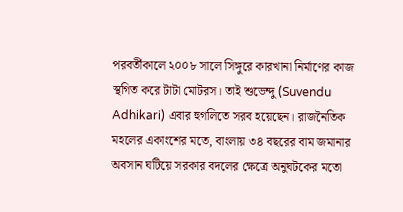পরবর্তীকালে ২০০৮ সালে সিঙ্গুরে কারখানা নির্মাণের কাজ স্থগিত করে টাটা মোটরস। তাই শুভেন্দু (Suvendu Adhikari) এবার হুগলিতে সরব হয়েছেন। রাজনৈতিক মহলের একাংশের মতে, বাংলায় ৩৪ বছরের বাম জমানার অবসান ঘটিয়ে সরকার বদলের ক্ষেত্রে অনুঘটকের মতো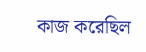কাজ করেছিল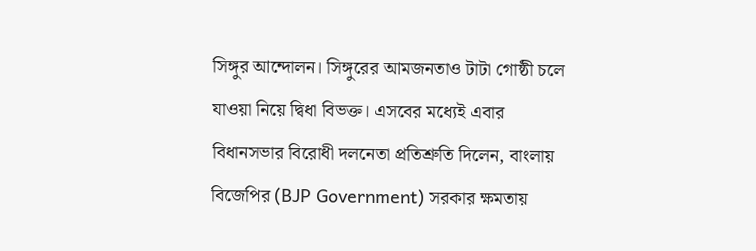সিঙ্গুর আন্দোলন। সিঙ্গুরের আমজনতাও টাটা গোষ্ঠী চলে যাওয়া নিয়ে দ্বিধা বিভক্ত। এসবের মধ্যেই এবার বিধানসভার বিরোধী দলনেতা প্রতিশ্রুতি দিলেন, বাংলায় বিজেপির (BJP Government) সরকার ক্ষমতায়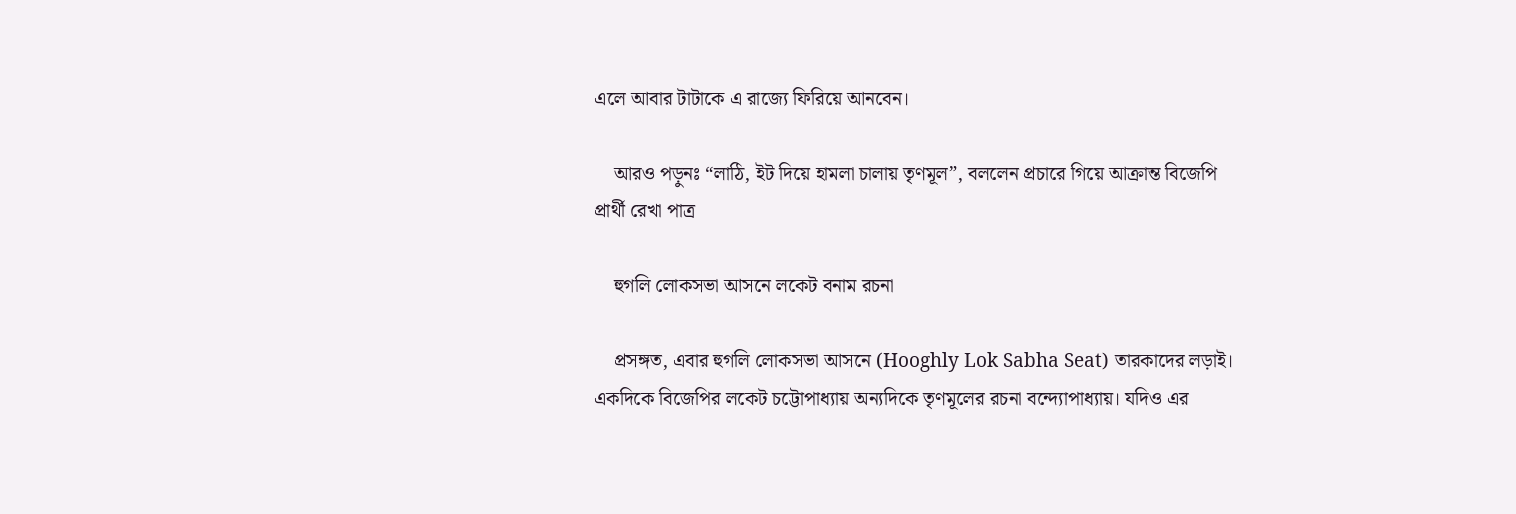এলে আবার টাটাকে এ রাজ্যে ফিরিয়ে আনবেন।

    আরও পড়ুনঃ “লাঠি, ইট দিয়ে হামলা চালায় তৃণমূল”, বললেন প্রচারে গিয়ে আক্রান্ত বিজেপি প্রার্থী রেখা পাত্র

    হুগলি লোকসভা আসনে লকেট বনাম রচনা

    প্রসঙ্গত, এবার হুগলি লোকসভা আসনে (Hooghly Lok Sabha Seat) তারকাদের লড়াই। একদিকে বিজেপির লকেট চট্টোপাধ্যায় অন্যদিকে তৃণমূলের রচনা বন্দ্যোপাধ্যায়। যদিও এর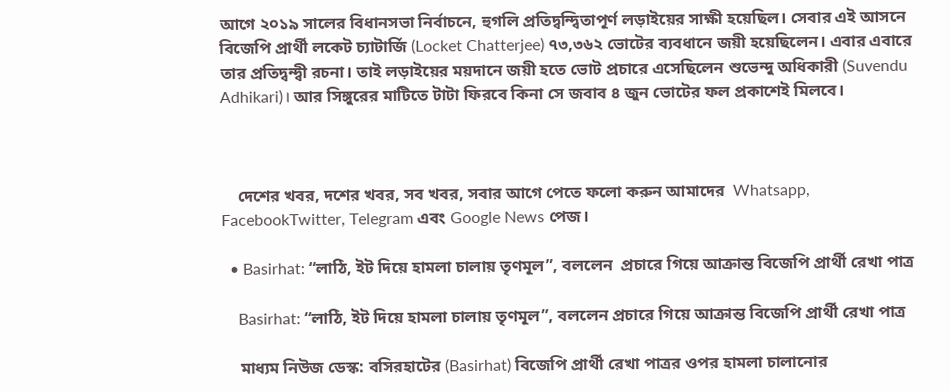আগে ২০১৯ সালের বিধানসভা নির্বাচনে, হুগলি প্রতিদ্বন্দ্বিতাপূর্ণ লড়াইয়ের সাক্ষী হয়েছিল। সেবার এই আসনে বিজেপি প্রার্থী লকেট চ্যাটার্জি (Locket Chatterjee) ৭৩,৩৬২ ভোটের ব্যবধানে জয়ী হয়েছিলেন। এবার এবারে তার প্রতিদ্বন্দ্বী রচনা। তাই লড়াইয়ের ময়দানে জয়ী হতে ভোট প্রচারে এসেছিলেন শুভেন্দু অধিকারী (Suvendu Adhikari)। আর সিঙ্গুরের মাটিতে টাটা ফিরবে কিনা সে জবাব ৪ জুন ভোটের ফল প্রকাশেই মিলবে।



    দেশের খবর, দশের খবর, সব খবর, সবার আগে পেতে ফলো করুন আমাদের  Whatsapp, FacebookTwitter, Telegram এবং Google News পেজ।

  • Basirhat: “লাঠি, ইট দিয়ে হামলা চালায় তৃণমূল”, বললেন  প্রচারে গিয়ে আক্রান্ত বিজেপি প্রার্থী রেখা পাত্র

    Basirhat: “লাঠি, ইট দিয়ে হামলা চালায় তৃণমূল”, বললেন প্রচারে গিয়ে আক্রান্ত বিজেপি প্রার্থী রেখা পাত্র

    মাধ্যম নিউজ ডেস্ক: বসিরহাটের (Basirhat) বিজেপি প্রার্থী রেখা পাত্রর ওপর হামলা চালানোর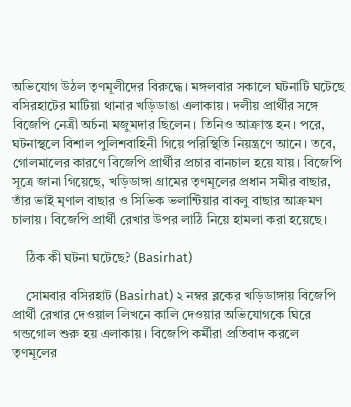অভিযোগ উঠল তৃণমূলীদের বিরুদ্ধে। মঙ্গলবার সকালে ঘটনাটি ঘটেছে বসিরহাটের মাটিয়া থানার খড়িডাঙা এলাকায়। দলীয় প্রার্থীর সঙ্গে বিজেপি নেত্রী অর্চনা মজুমদার ছিলেন। তিনিও আক্রান্ত হন। পরে, ঘটনাস্থলে বিশাল পুলিশবাহিনী গিয়ে পরিস্থিতি নিয়ন্ত্রণে আনে। তবে, গোলমালের কারণে বিজেপি প্রার্থীর প্রচার বানচাল হয়ে যায়। বিজেপি সূত্রে জানা গিয়েছে, খড়িডাঙ্গা গ্রামের তৃণমূলের প্রধান সমীর বাছার, তাঁর ভাই মৃণাল বাছার ও সিভিক ভলান্টিয়ার বাবলু বাছার আক্রমণ চালায়। বিজেপি প্রার্থী রেখার উপর লাঠি নিয়ে হামলা করা হয়েছে।

    ঠিক কী ঘটনা ঘটেছে? (Basirhat)

    সোমবার বসিরহাট (Basirhat) ২ নম্বর ব্লকের খড়িডাঙ্গায় বিজেপি প্রার্থী রেখার দেওয়াল লিখনে কালি দেওয়ার অভিযোগকে ঘিরে গন্ডগোল শুরু হয় এলাকায়। বিজেপি কর্মীরা প্রতিবাদ করলে তৃণমূলের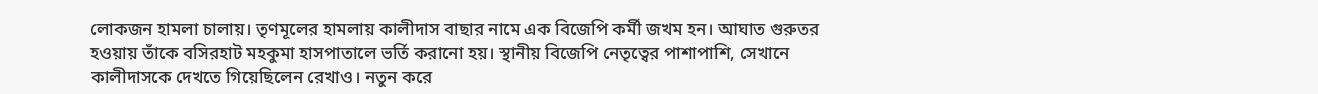লোকজন হামলা চালায়। তৃণমূলের হামলায় কালীদাস বাছার নামে এক বিজেপি কর্মী জখম হন। আঘাত গুরুতর হওয়ায় তাঁকে বসিরহাট মহকুমা হাসপাতালে ভর্তি করানো হয়। স্থানীয় বিজেপি নেতৃত্বের পাশাপাশি, সেখানে কালীদাসকে দেখতে গিয়েছিলেন রেখাও। নতুন করে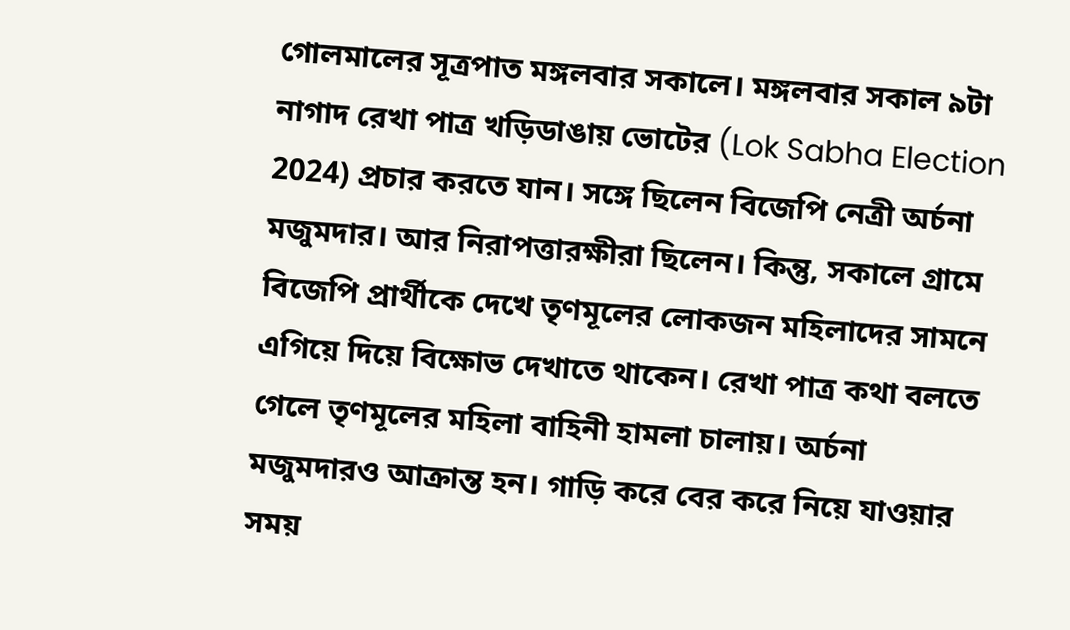গোলমালের সূত্রপাত মঙ্গলবার সকালে। মঙ্গলবার সকাল ৯টা নাগাদ রেখা পাত্র খড়িডাঙায় ভোটের (Lok Sabha Election 2024) প্রচার করতে যান। সঙ্গে ছিলেন বিজেপি নেত্রী অর্চনা মজুমদার। আর নিরাপত্তারক্ষীরা ছিলেন। কিন্তু, সকালে গ্রামে বিজেপি প্রার্থীকে দেখে তৃণমূলের লোকজন মহিলাদের সামনে এগিয়ে দিয়ে বিক্ষোভ দেখাতে থাকেন। রেখা পাত্র কথা বলতে গেলে তৃণমূলের মহিলা বাহিনী হামলা চালায়। অর্চনা মজুমদারও আক্রান্ত হন। গাড়ি করে বের করে নিয়ে যাওয়ার সময়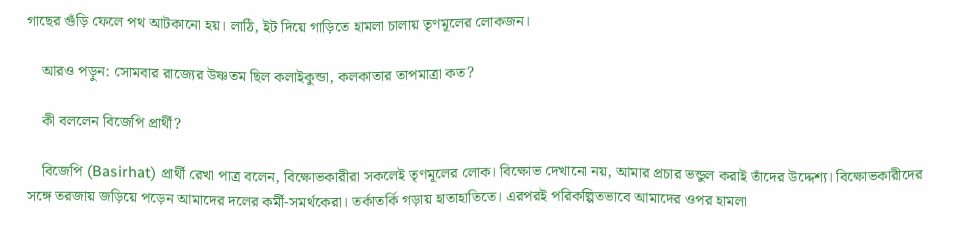গাছের গুঁড়ি ফেলে পথ আটকানো হয়। লাঠি, ইট দিয়ে গাড়িতে হামলা চালায় তৃণমূলের লোকজন।

    আরও পড়ুন: সোমবার রাজ্যের উষ্ণতম ছিল কলাইকুন্ডা, কলকাতার তাপমাত্রা কত?

    কী বললেন বিজেপি প্রার্থী?

    বিজেপি (Basirhat) প্রার্থী রেখা পাত্র বলেন, বিক্ষোভকারীরা সকলেই তৃণমূলের লোক। বিক্ষোভ দেখানো নয়, আমার প্রচার ভন্ডুল করাই তাঁদের উদ্দেশ্য। বিক্ষোভকারীদের সঙ্গে তরজায় জড়িয়ে পড়েন আমাদের দলের কর্মী-সমর্থকেরা। তর্কাতর্কি গড়ায় হাতাহাতিতে। এরপরই পরিকল্পিতভাবে আমাদের ওপর হামলা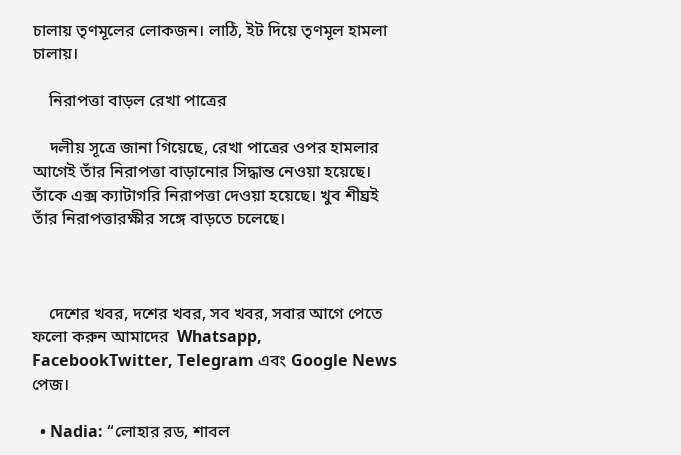চালায় তৃণমূলের লোকজন। লাঠি, ইট দিয়ে তৃণমূল হামলা চালায়।

    নিরাপত্তা বাড়ল রেখা পাত্রের

    দলীয় সূত্রে জানা গিয়েছে, রেখা পাত্রের ওপর হামলার আগেই তাঁর নিরাপত্তা বাড়ানোর সিদ্ধান্ত নেওয়া হয়েছে। তাঁকে এক্স ক্যাটাগরি নিরাপত্তা দেওয়া হয়েছে। খুব শীঘ্রই তাঁর নিরাপত্তারক্ষীর সঙ্গে বাড়তে চলেছে।



    দেশের খবর, দশের খবর, সব খবর, সবার আগে পেতে ফলো করুন আমাদের  Whatsapp, FacebookTwitter, Telegram এবং Google News পেজ।

  • Nadia: “লোহার রড, শাবল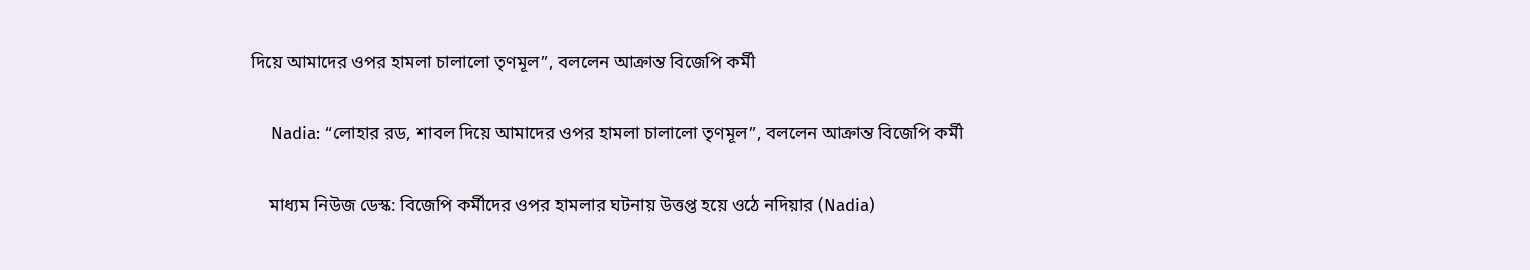দিয়ে আমাদের ওপর হামলা চালালো তৃণমূল”, বললেন আক্রান্ত বিজেপি কর্মী

    Nadia: “লোহার রড, শাবল দিয়ে আমাদের ওপর হামলা চালালো তৃণমূল”, বললেন আক্রান্ত বিজেপি কর্মী

    মাধ্যম নিউজ ডেস্ক: বিজেপি কর্মীদের ওপর হামলার ঘটনায় উত্তপ্ত হয়ে ওঠে নদিয়ার (Nadia)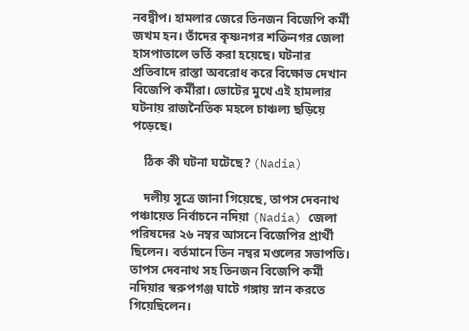নবদ্বীপ। হামলার জেরে তিনজন বিজেপি কর্মী জখম হন। তাঁদের কৃষ্ণনগর শক্তিনগর জেলা হাসপাতালে ভর্তি করা হয়েছে। ঘটনার প্রতিবাদে রাস্তা অবরোধ করে বিক্ষোভ দেখান বিজেপি কর্মীরা। ভোটের মুখে এই হামলার ঘটনায় রাজনৈতিক মহলে চাঞ্চল্য ছড়িয়ে পড়েছে।

    ঠিক কী ঘটনা ঘটেছে? (Nadia)

    দলীয় সূত্রে জানা গিয়েছে, তাপস দেবনাথ পঞ্চায়েত নির্বাচনে নদিয়া (Nadia) জেলা পরিষদের ২৬ নম্বর আসনে বিজেপির প্রার্থী ছিলেন। বর্তমানে তিন নম্বর মণ্ডলের সভাপতি। তাপস দেবনাথ সহ তিনজন বিজেপি কর্মী নদিয়ার স্বরুপগঞ্জ ঘাটে গঙ্গায় স্নান করতে গিয়েছিলেন।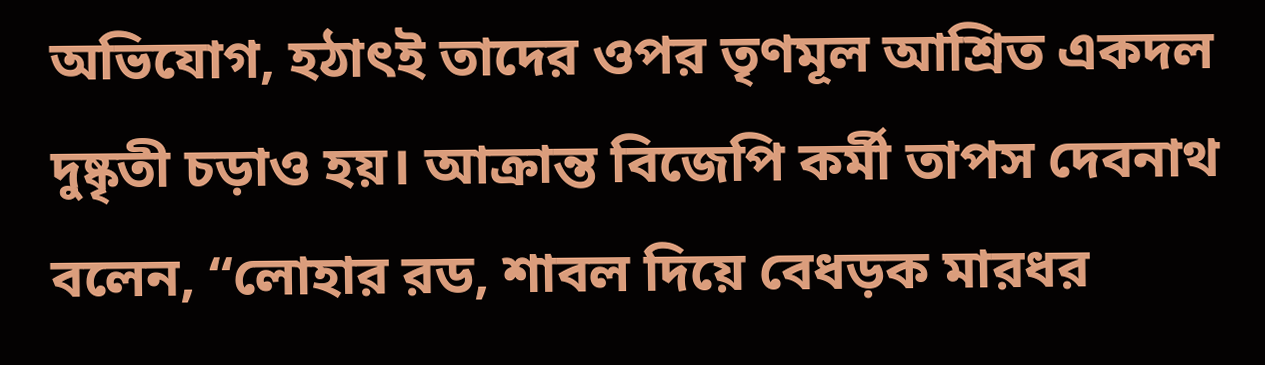অভিযোগ, হঠাৎই তাদের ওপর তৃণমূল আশ্রিত একদল দুষ্কৃতী চড়াও হয়। আক্রান্ত বিজেপি কর্মী তাপস দেবনাথ বলেন, “লোহার রড, শাবল দিয়ে বেধড়ক মারধর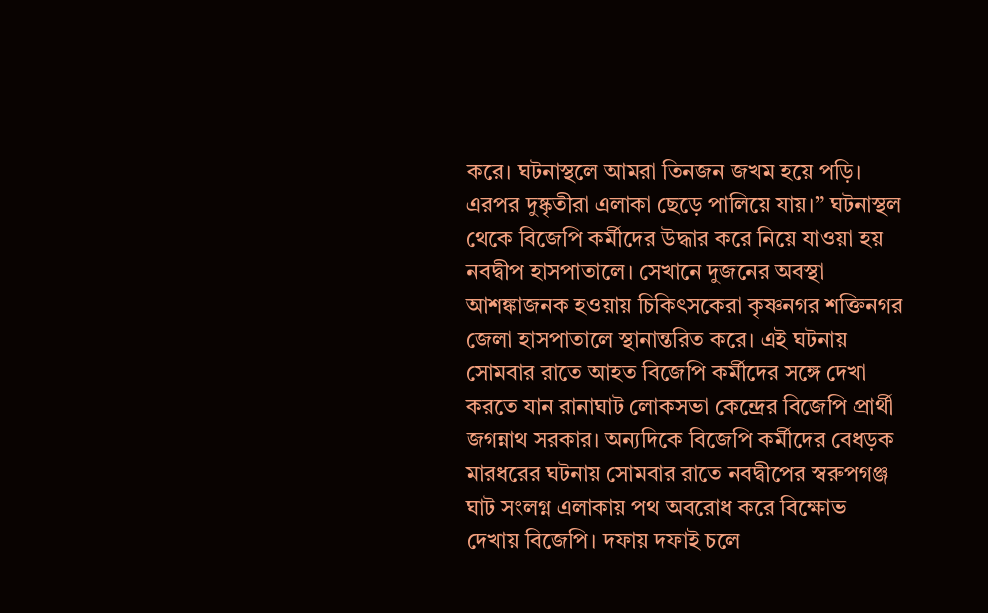করে। ঘটনাস্থলে আমরা তিনজন জখম হয়ে পড়ি। এরপর দুষ্কৃতীরা এলাকা ছেড়ে পালিয়ে যায়।” ঘটনাস্থল থেকে বিজেপি কর্মীদের উদ্ধার করে নিয়ে যাওয়া হয় নবদ্বীপ হাসপাতালে। সেখানে দুজনের অবস্থা আশঙ্কাজনক হওয়ায় চিকিৎসকেরা কৃষ্ণনগর শক্তিনগর জেলা হাসপাতালে স্থানান্তরিত করে। এই ঘটনায় সোমবার রাতে আহত বিজেপি কর্মীদের সঙ্গে দেখা করতে যান রানাঘাট লোকসভা কেন্দ্রের বিজেপি প্রার্থী জগন্নাথ সরকার। অন্যদিকে বিজেপি কর্মীদের বেধড়ক মারধরের ঘটনায় সোমবার রাতে নবদ্বীপের স্বরুপগঞ্জ ঘাট সংলগ্ন এলাকায় পথ অবরোধ করে বিক্ষোভ দেখায় বিজেপি। দফায় দফাই চলে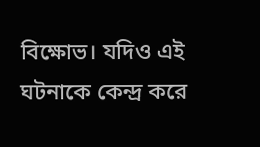বিক্ষোভ। যদিও এই ঘটনাকে কেন্দ্র করে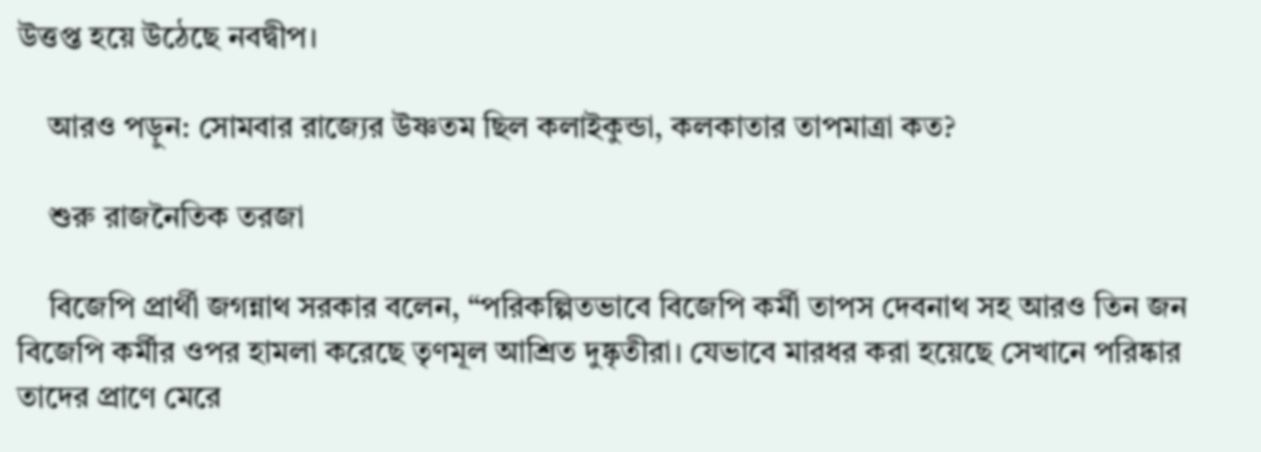উত্তপ্ত হয়ে উঠেছে নবদ্বীপ।

    আরও পড়ুন: সোমবার রাজ্যের উষ্ণতম ছিল কলাইকুন্ডা, কলকাতার তাপমাত্রা কত?

    শুরু রাজনৈতিক তরজা

    বিজেপি প্রার্থী জগন্নাথ সরকার বলেন, “পরিকল্পিতভাবে বিজেপি কর্মী তাপস দেবনাথ সহ আরও তিন জন বিজেপি কর্মীর ওপর হামলা করেছে তৃণমূল আশ্রিত দুষ্কৃতীরা। যেভাবে মারধর করা হয়েছে সেখানে পরিষ্কার তাদের প্রাণে মেরে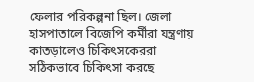ফেলার পরিকল্পনা ছিল। জেলা হাসপাতালে বিজেপি কর্মীরা যন্ত্রণায় কাতড়ালেও চিকিৎসকেররা সঠিকভাবে চিকিৎসা করছে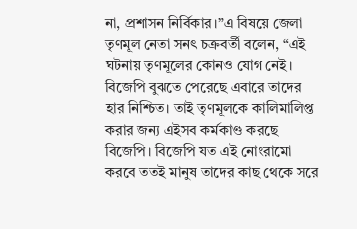না, প্রশাসন নির্বিকার।”এ বিষয়ে জেলা তৃণমূল নেতা সনৎ চক্রবর্তী বলেন, “এই ঘটনায় তৃণমূলের কোনও যোগ নেই। বিজেপি বুঝতে পেরেছে এবারে তাদের হার নিশ্চিত। তাই তৃণমূলকে কালিমালিপ্ত করার জন্য এইসব কর্মকাণ্ড করছে বিজেপি। বিজেপি যত এই নোংরামো করবে ততই মানুষ তাদের কাছ থেকে সরে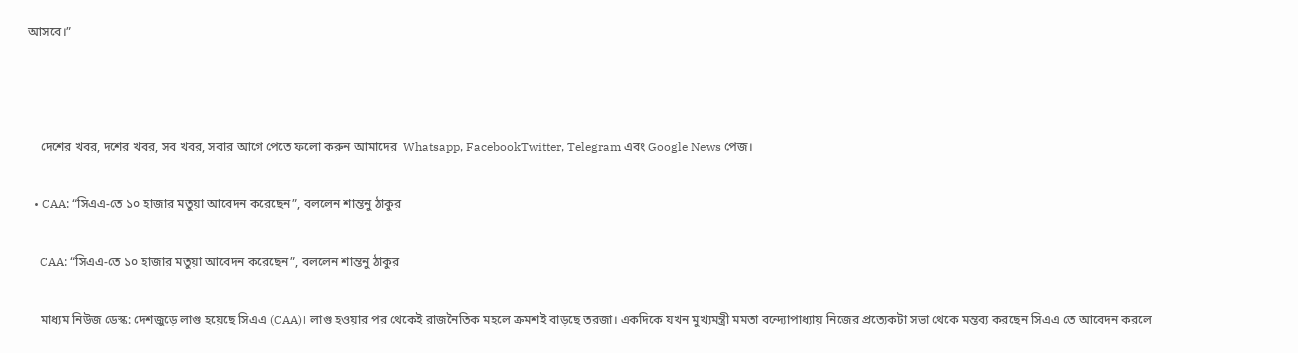আসবে।”



    দেশের খবর, দশের খবর, সব খবর, সবার আগে পেতে ফলো করুন আমাদের  Whatsapp, FacebookTwitter, Telegram এবং Google News পেজ।

  • CAA: “সিএএ-তে ১০ হাজার মতুয়া আবেদন করেছেন”, বললেন শান্তনু ঠাকুর

    CAA: “সিএএ-তে ১০ হাজার মতুয়া আবেদন করেছেন”, বললেন শান্তনু ঠাকুর

    মাধ্যম নিউজ ডেস্ক: দেশজুড়ে লাগু হয়েছে সিএএ (CAA)। লাগু হওয়ার পর থেকেই রাজনৈতিক মহলে ক্রমশই বাড়ছে তরজা। একদিকে যখন মুখ্যমন্ত্রী মমতা বন্দ্যোপাধ্যায় নিজের প্রত্যেকটা সভা থেকে মন্তব্য করছেন সিএএ তে আবেদন করলে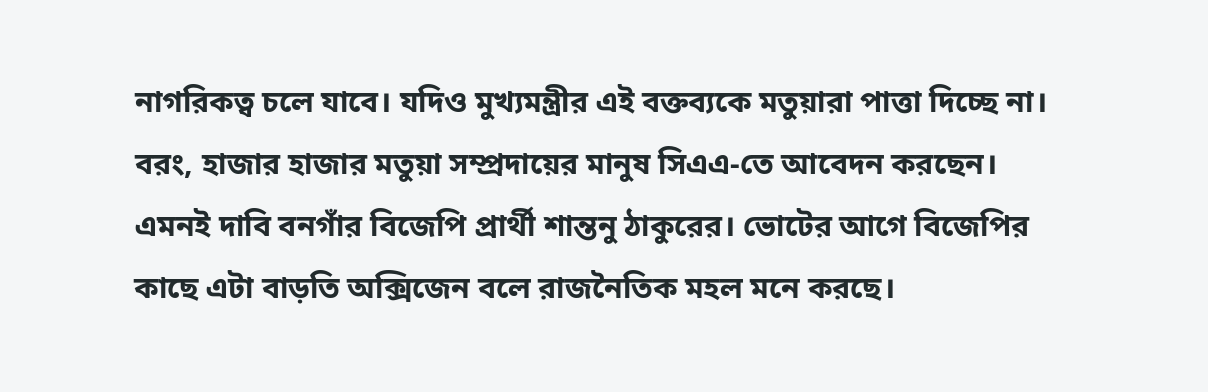নাগরিকত্ব চলে যাবে। যদিও মুখ্যমন্ত্রীর এই বক্তব্যকে মতুয়ারা পাত্তা দিচ্ছে না। বরং, হাজার হাজার মতুয়া সম্প্রদায়ের মানুষ সিএএ-তে আবেদন করছেন। এমনই দাবি বনগাঁর বিজেপি প্রার্থী শান্তনু ঠাকুরের। ভোটের আগে বিজেপির কাছে এটা বাড়তি অক্সিজেন বলে রাজনৈতিক মহল মনে করছে।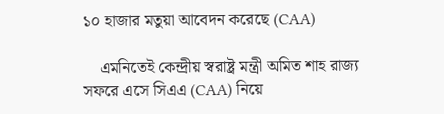১০ হাজার মতুয়া আবেদন করেছে (CAA)

    এমনিতেই কেন্দ্রীয় স্বরাষ্ট্র মন্ত্রী অমিত শাহ রাজ্য সফরে এসে সিএএ (CAA) নিয়ে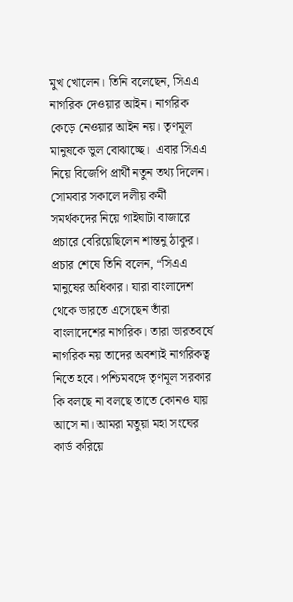মুখ খোলেন। তিনি বলেছেন, সিএএ নাগরিক দেওয়ার আইন। নাগরিক কেড়ে নেওয়ার আইন নয়। তৃণমূল মানুষকে ভুল বোঝাচ্ছে।  এবার সিএএ নিয়ে বিজেপি প্রার্থী নতুন তথ্য দিলেন। সোমবার সকালে দলীয় কর্মী সমর্থকদের নিয়ে গাইঘাটা বাজারে প্রচারে বেরিয়েছিলেন শান্তনু ঠাকুর। প্রচার শেষে তিনি বলেন, “সিএএ মানুষের অধিকার। যারা বাংলাদেশ থেকে ভারতে এসেছেন তাঁরা বাংলাদেশের নাগরিক। তারা ভারতবর্ষে নাগরিক নয় তাদের অবশ্যই নাগরিকত্ব নিতে হবে। পশ্চিমবঙ্গে তৃণমূল সরকার কি বলছে না বলছে তাতে কোনও যায় আসে না। আমরা মতুয়া মহা সংঘের কার্ড করিয়ে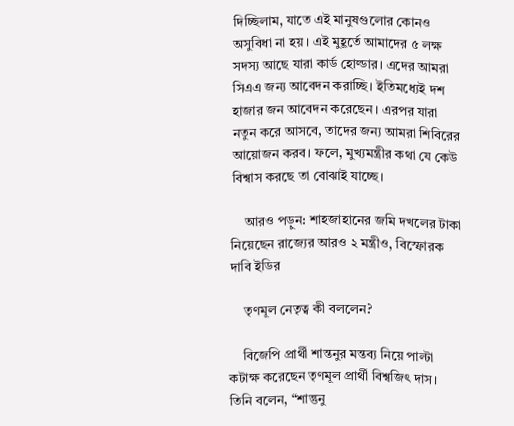দিচ্ছিলাম, যাতে এই মানুষগুলোর কোনও অসুবিধা না হয়। এই মুহূর্তে আমাদের ৫ লক্ষ সদস্য আছে যারা কার্ড হোল্ডার। এদের আমরা সিএএ জন্য আবেদন করাচ্ছি। ইতিমধ্যেই দশ হাজার জন আবেদন করেছেন। এরপর যারা নতুন করে আসবে, তাদের জন্য আমরা শিবিরের আয়োজন করব। ফলে, মুখ্যমন্ত্রীর কথা যে কেউ বিশ্বাস করছে তা বোঝাই যাচ্ছে।

    আরও পড়ুন: শাহজাহানের জমি দখলের টাকা নিয়েছেন রাজ্যের আরও ২ মন্ত্রীও, বিস্ফোরক দাবি ইডির

    তৃণমূল নেতৃত্ব কী বললেন?

    বিজেপি প্রার্থী শান্তনুর মন্তব্য নিয়ে পাল্টা কটাক্ষ করেছেন তৃণমূল প্রার্থী বিশ্বজিৎ দাস। তিনি বলেন, “শান্তুনু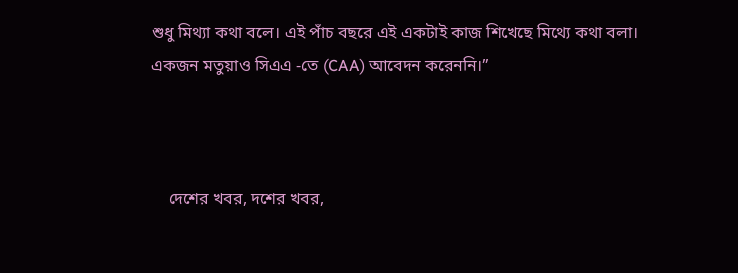শুধু মিথ্যা কথা বলে। এই পাঁচ বছরে এই একটাই কাজ শিখেছে মিথ্যে কথা বলা। একজন মতুয়াও সিএএ -তে (CAA) আবেদন করেননি।”



    দেশের খবর, দশের খবর,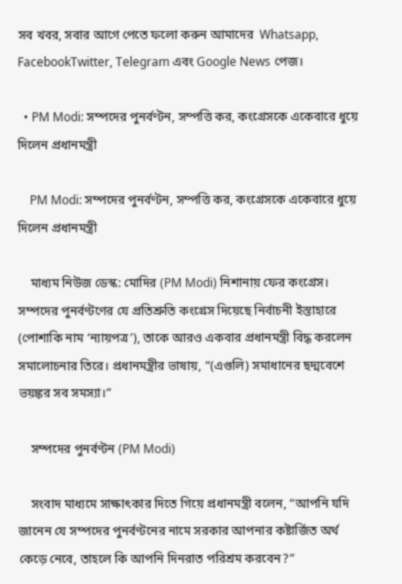সব খবর, সবার আগে পেতে ফলো করুন আমাদের  Whatsapp, FacebookTwitter, Telegram এবং Google News পেজ।

  • PM Modi: সম্পদের পুনর্বণ্টন, সম্পত্তি কর, কংগ্রেসকে একেবারে ধুয়ে দিলেন প্রধানমন্ত্রী

    PM Modi: সম্পদের পুনর্বণ্টন, সম্পত্তি কর, কংগ্রেসকে একেবারে ধুয়ে দিলেন প্রধানমন্ত্রী

    মাধ্যম নিউজ ডেস্ক: মোদির (PM Modi) নিশানায় ফের কংগ্রেস। সম্পদের পুনর্বণ্টণের যে প্রতিশ্রুতি কংগ্রেস দিয়েছে নির্বাচনী ইস্তাহারে (পোশাকি নাম ‘ন্যায়পত্র’), তাকে আরও একবার প্রধানমন্ত্রী বিদ্ধ করলেন সমালোচনার তিরে। প্রধানমন্ত্রীর ভাষায়, “(এগুলি) সমাধানের ছদ্মবেশে ভয়ঙ্কর সব সমস্যা।”

    সম্পদের পুনর্বণ্টন (PM Modi)

    সংবাদ মাধ্যমে সাক্ষাৎকার দিতে গিয়ে প্রধানমন্ত্রী বলেন, “আপনি যদি জানেন যে সম্পদের পুনর্বণ্টনের নামে সরকার আপনার কষ্টার্জিত অর্থ কেড়ে নেবে, তাহলে কি আপনি দিনরাত পরিশ্রম করবেন?”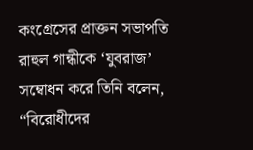কংগ্রেসের প্রাক্তন সভাপতি রাহুল গান্ধীকে ‘যুবরাজ’ সম্বোধন করে তিনি বলেন, “বিরোধীদের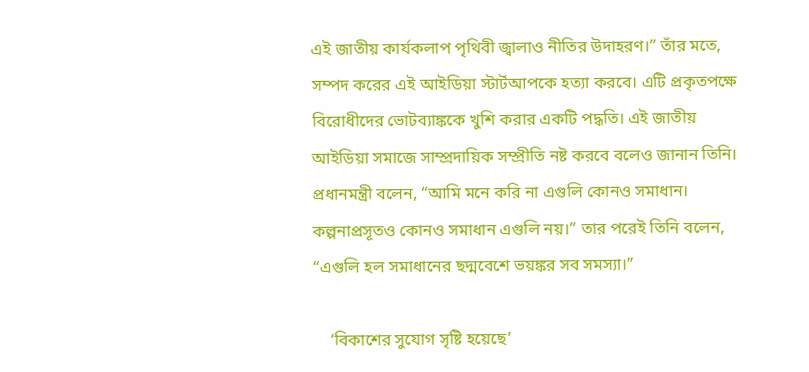এই জাতীয় কার্যকলাপ পৃথিবী জ্বালাও নীতির উদাহরণ।” তাঁর মতে, সম্পদ করের এই আইডিয়া স্টার্টআপকে হত্যা করবে। এটি প্রকৃতপক্ষে বিরোধীদের ভোটব্যাঙ্ককে খুশি করার একটি পদ্ধতি। এই জাতীয় আইডিয়া সমাজে সাম্প্রদায়িক সম্প্রীতি নষ্ট করবে বলেও জানান তিনি। প্রধানমন্ত্রী বলেন, “আমি মনে করি না এগুলি কোনও সমাধান। কল্পনাপ্রসূতও কোনও সমাধান এগুলি নয়।” তার পরেই তিনি বলেন, “এগুলি হল সমাধানের ছদ্মবেশে ভয়ঙ্কর সব সমস্যা।”

    ‘বিকাশের সুযোগ সৃষ্টি হয়েছে’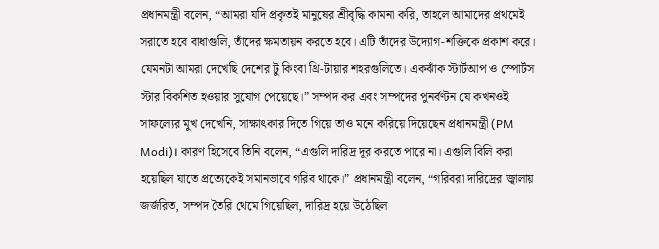প্রধানমন্ত্রী বলেন, “আমরা যদি প্রকৃতই মানুষের শ্রীবৃদ্ধি কামনা করি, তাহলে আমাদের প্রথমেই সরাতে হবে বাধাগুলি, তাঁদের ক্ষমতায়ন করতে হবে। এটি তাঁদের উদ্যোগ-শক্তিকে প্রকাশ করে। যেমনটা আমরা দেখেছি দেশের টু কিংবা থ্রি-টায়ার শহরগুলিতে। একঝাঁক স্টার্টআপ ও স্পোর্টস স্টার বিকশিত হওয়ার সুযোগ পেয়েছে।” সম্পদ কর এবং সম্পদের পুনর্বণ্টন যে কখনওই সাফল্যের মুখ দেখেনি, সাক্ষাৎকার দিতে গিয়ে তাও মনে করিয়ে দিয়েছেন প্রধানমন্ত্রী (PM Modi)। কারণ হিসেবে তিনি বলেন, “এগুলি দারিদ্র দূর করতে পারে না। এগুলি বিলি করা হয়েছিল যাতে প্রত্যেকেই সমানভাবে গরিব থাকে।” প্রধানমন্ত্রী বলেন, “গরিবরা দারিদ্রের জ্বালায় জর্জরিত, সম্পদ তৈরি থেমে গিয়েছিল, দারিদ্র হয়ে উঠেছিল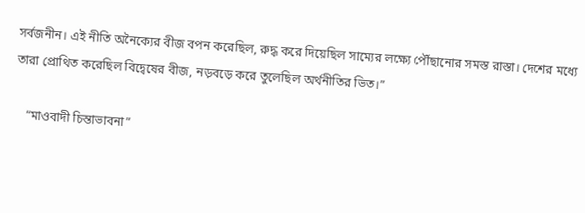সর্বজনীন। এই নীতি অনৈক্যের বীজ বপন করেছিল, রুদ্ধ করে দিয়েছিল সাম্যের লক্ষ্যে পৌঁছানোর সমস্ত রাস্তা। দেশের মধ্যে তারা প্রোথিত করেছিল বিদ্বেষের বীজ, নড়বড়ে করে তুলেছিল অর্থনীতির ভিত।”

    “মাওবাদী চিন্তাভাবনা”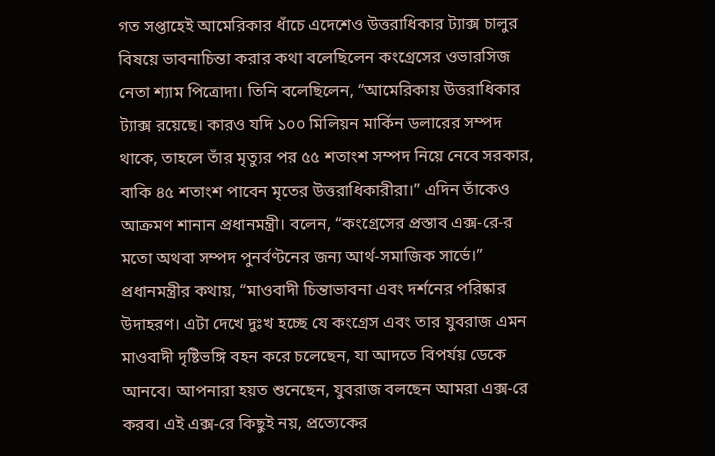গত সপ্তাহেই আমেরিকার ধাঁচে এদেশেও উত্তরাধিকার ট্যাক্স চালুর বিষয়ে ভাবনাচিন্তা করার কথা বলেছিলেন কংগ্রেসের ওভারসিজ নেতা শ্যাম পিত্রোদা। তিনি বলেছিলেন, “আমেরিকায় উত্তরাধিকার ট্যাক্স রয়েছে। কারও যদি ১০০ মিলিয়ন মার্কিন ডলারের সম্পদ থাকে, তাহলে তাঁর মৃত্যুর পর ৫৫ শতাংশ সম্পদ নিয়ে নেবে সরকার, বাকি ৪৫ শতাংশ পাবেন মৃতের উত্তরাধিকারীরা।” এদিন তাঁকেও আক্রমণ শানান প্রধানমন্ত্রী। বলেন, “কংগ্রেসের প্রস্তাব এক্স-রে-র মতো অথবা সম্পদ পুনর্বণ্টনের জন্য আর্থ-সমাজিক সার্ভে।” প্রধানমন্ত্রীর কথায়, “মাওবাদী চিন্তাভাবনা এবং দর্শনের পরিষ্কার উদাহরণ। এটা দেখে দুঃখ হচ্ছে যে কংগ্রেস এবং তার যুবরাজ এমন মাওবাদী দৃষ্টিভঙ্গি বহন করে চলেছেন, যা আদতে বিপর্যয় ডেকে আনবে। আপনারা হয়ত শুনেছেন, যুবরাজ বলছেন আমরা এক্স-রে করব। এই এক্স-রে কিছুই নয়, প্রত্যেকের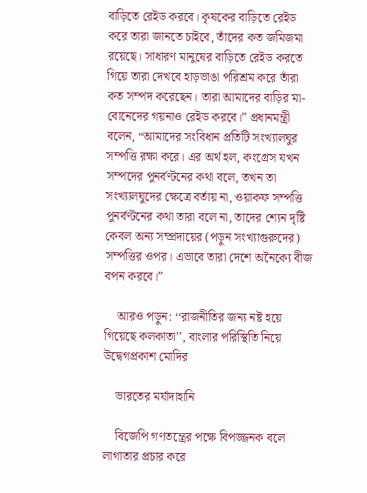বাড়িতে রেইড করবে। কৃষকের বাড়িতে রেইড করে তারা জানতে চাইবে, তাঁদের কত জমিজমা রয়েছে। সাধারণ মানুষের বাড়িতে রেইড করতে গিয়ে তারা দেখবে হাড়ভাঙা পরিশ্রম করে তাঁরা কত সম্পদ করেছেন। তারা আমাদের বাড়ির মা-বোনেদের গয়নাও রেইড করবে।” প্রধানমন্ত্রী বলেন, “আমাদের সংবিধান প্রতিটি সংখ্যালঘুর সম্পত্তি রক্ষা করে। এর অর্থ হল, কংগ্রেস যখন সম্পদের পুনর্বণ্টনের কথা বলে, তখন তা সংখ্যালঘুদের ক্ষেত্রে বর্তায় না, ওয়াকফ সম্পত্তি পুনর্বণ্টনের কথা তারা বলে না, তাদের শ্যেন দৃষ্টি কেবল অন্য সম্প্রদায়ের (পড়ুন সংখ্যাগুরুদের) সম্পত্তির ওপর। এভাবে তারা দেশে অনৈক্যে বীজ বপন করবে।”

    আরও পড়ুন: ‘‘রাজনীতির জন্য নষ্ট হয়ে গিয়েছে কলকাতা’’, বাংলার পরিস্থিতি নিয়ে উদ্বেগপ্রকাশ মোদির

    ভারতের মর্যাদাহানি

    বিজেপি গণতন্ত্রের পক্ষে বিপজ্জনক বলে লাগাতার প্রচার করে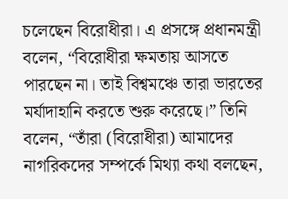চলেছেন বিরোধীরা। এ প্রসঙ্গে প্রধানমন্ত্রী বলেন, “বিরোধীরা ক্ষমতায় আসতে পারছেন না। তাই বিশ্বমঞ্চে তারা ভারতের মর্যাদাহানি করতে শুরু করেছে।” তিনি বলেন, “তাঁরা (বিরোধীরা) আমাদের নাগরিকদের সম্পর্কে মিথ্যা কথা বলছেন,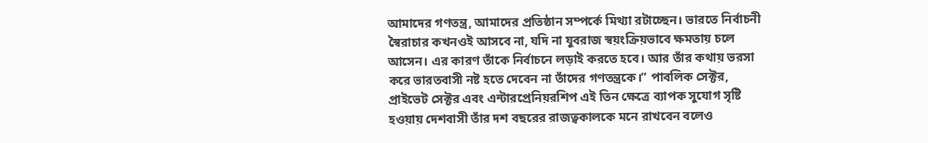আমাদের গণতন্ত্র, আমাদের প্রতিষ্ঠান সম্পর্কে মিথ্যা রটাচ্ছেন। ভারতে নির্বাচনী স্বৈরাচার কখনওই আসবে না, যদি না যুবরাজ স্বয়ংক্রিয়ভাবে ক্ষমতায় চলে আসেন। এর কারণ তাঁকে নির্বাচনে লড়াই করতে হবে। আর তাঁর কথায় ভরসা করে ভারতবাসী নষ্ট হতে দেবেন না তাঁদের গণতন্ত্রকে।” পাবলিক সেক্টর, প্রাইভেট সেক্টর এবং এন্টারপ্রেনিয়রশিপ এই তিন ক্ষেত্রে ব্যাপক সুযোগ সৃষ্টি হওয়ায় দেশবাসী তাঁর দশ বছরের রাজত্বকালকে মনে রাখবেন বলেও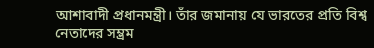আশাবাদী প্রধানমন্ত্রী। তাঁর জমানায় যে ভারতের প্রতি বিশ্ব নেতাদের সম্ভ্রম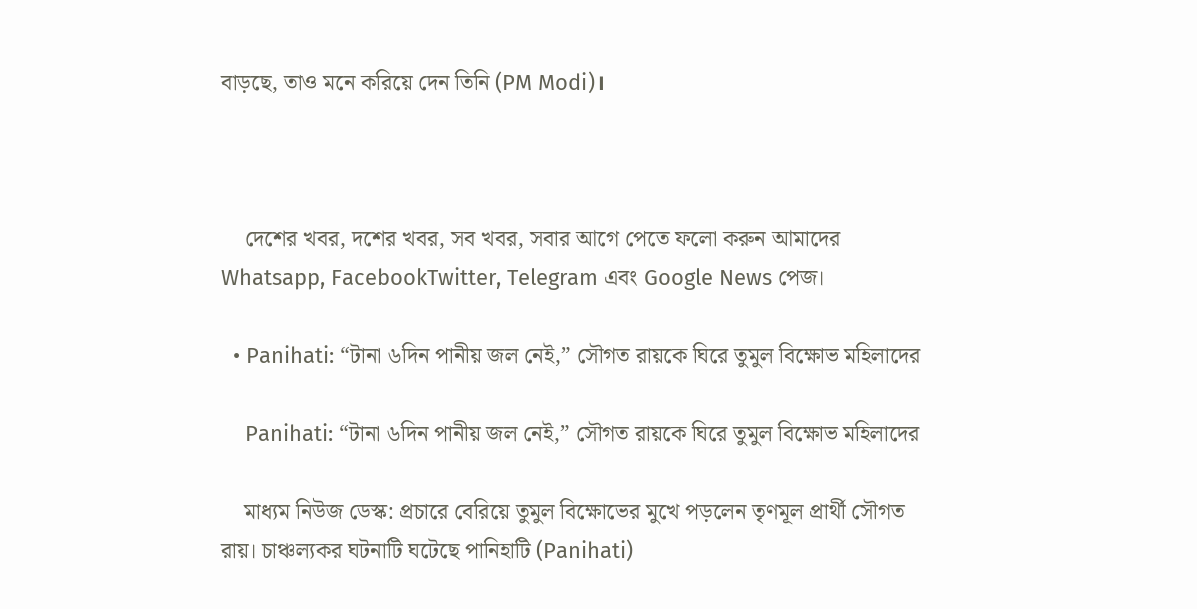বাড়ছে, তাও মনে করিয়ে দেন তিনি (PM Modi)।



    দেশের খবর, দশের খবর, সব খবর, সবার আগে পেতে ফলো করুন আমাদের  Whatsapp, FacebookTwitter, Telegram এবং Google News পেজ।

  • Panihati: “টানা ৬দিন পানীয় জল নেই,” সৌগত রায়কে ঘিরে তুমুল বিক্ষোভ মহিলাদের

    Panihati: “টানা ৬দিন পানীয় জল নেই,” সৌগত রায়কে ঘিরে তুমুল বিক্ষোভ মহিলাদের

    মাধ্যম নিউজ ডেস্ক: প্রচারে বেরিয়ে তুমুল বিক্ষোভের মুখে পড়লেন তৃণমূল প্রার্থী সৌগত রায়। চাঞ্চল্যকর ঘটনাটি ঘটেছে পানিহাটি (Panihati)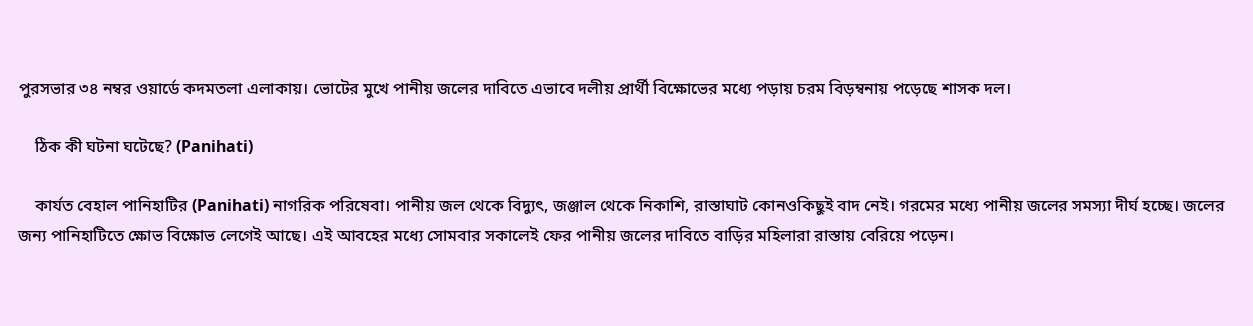পুরসভার ৩৪ নম্বর ওয়ার্ডে কদমতলা এলাকায়। ভোটের মুখে পানীয় জলের দাবিতে এভাবে দলীয় প্রার্থী বিক্ষোভের মধ্যে পড়ায় চরম বিড়ম্বনায় পড়েছে শাসক দল।

    ঠিক কী ঘটনা ঘটেছে? (Panihati)

    কার্যত বেহাল পানিহাটির (Panihati) নাগরিক পরিষেবা। পানীয় জল থেকে বিদ্যুৎ, জঞ্জাল থেকে নিকাশি, রাস্তাঘাট কোনওকিছুই বাদ নেই। গরমের মধ্যে পানীয় জলের সমস্যা দীর্ঘ হচ্ছে। জলের জন্য পানিহাটিতে ক্ষোভ বিক্ষোভ লেগেই আছে। এই আবহের মধ্যে সোমবার সকালেই ফের পানীয় জলের দাবিতে বাড়ির মহিলারা রাস্তায় বেরিয়ে পড়েন।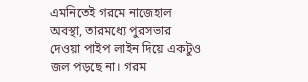এমনিতেই গরমে নাজেহাল অবস্থা, তারমধ্যে পুরসভার দেওয়া পাইপ লাইন দিয়ে একটুও জল পড়ছে না। গরম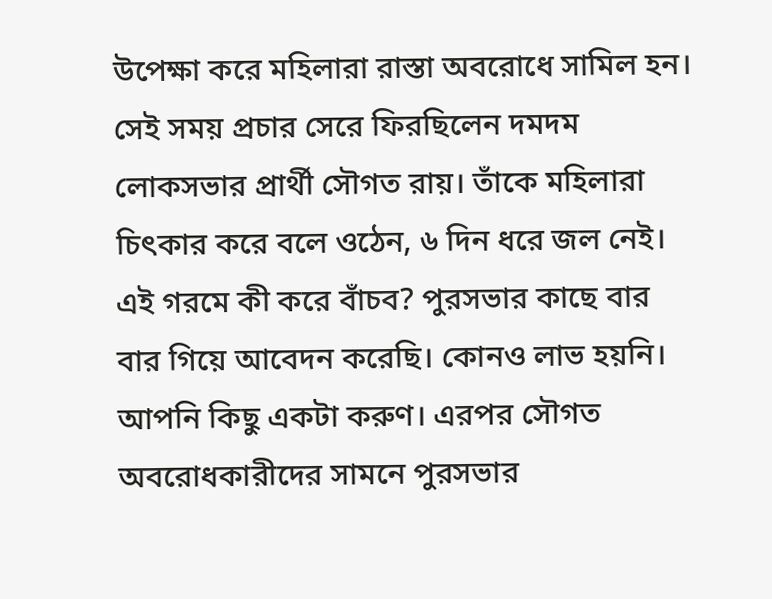উপেক্ষা করে মহিলারা রাস্তা অবরোধে সামিল হন। সেই সময় প্রচার সেরে ফিরছিলেন দমদম লোকসভার প্রার্থী সৌগত রায়। তাঁকে মহিলারা চিৎকার করে বলে ওঠেন, ৬ দিন ধরে জল নেই। এই গরমে কী করে বাঁচব? পুরসভার কাছে বার বার গিয়ে আবেদন করেছি। কোনও লাভ হয়নি। আপনি কিছু একটা করুণ। এরপর সৌগত অবরোধকারীদের সামনে পুরসভার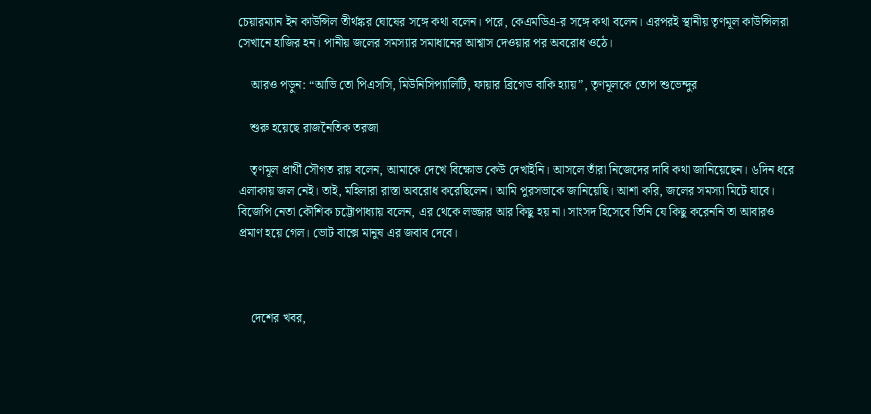চেয়ারম্যান ইন কাউন্সিল তীর্থঙ্কর ঘোষের সঙ্গে কথা বলেন। পরে, কেএমডিএ-র সঙ্গে কথা বলেন। এরপরই স্থানীয় তৃণমূল কাউন্সিলরা সেখানে হাজির হন। পানীয় জলের সমস্যার সমাধানের আশ্বাস দেওয়ার পর অবরোধ ওঠে।

    আরও পড়ুন: “আভি তো পিএসসি, মিউনিসিপ্যালিটি, ফায়ার ব্রিগেড বাকি হ্যায়”, তৃণমূলকে তোপ শুভেন্দুর

    শুরু হয়েছে রাজনৈতিক তরজা

    তৃণমূল প্রার্থী সৌগত রায় বলেন, আমাকে দেখে বিক্ষোভ কেউ দেখাইনি। আসলে তাঁরা নিজেদের দাবি কথা জানিয়েছেন। ৬দিন ধরে এলাকায় জল নেই। তাই, মহিলারা রাস্তা অবরোধ করেছিলেন। আমি পুরসভাকে জানিয়েছি। আশা করি, জলের সমস্যা মিটে যাবে। বিজেপি নেতা কৌশিক চট্টোপাধ্যায় বলেন, এর থেকে লজ্জার আর কিছু হয় না। সাংসদ হিসেবে তিনি যে কিছু করেননি তা আবারও প্রমাণ হয়ে গেল। ভোট বাক্সে মানুষ এর জবাব দেবে।



    দেশের খবর,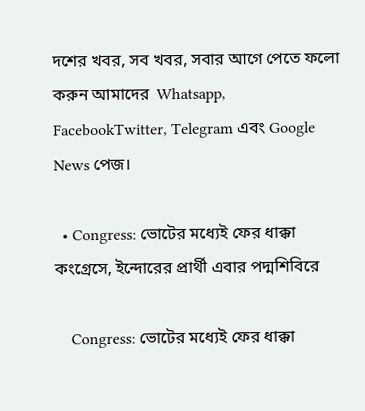দশের খবর, সব খবর, সবার আগে পেতে ফলো করুন আমাদের  Whatsapp, FacebookTwitter, Telegram এবং Google News পেজ।

  • Congress: ভোটের মধ্যেই ফের ধাক্কা কংগ্রেসে, ইন্দোরের প্রার্থী এবার পদ্মশিবিরে

    Congress: ভোটের মধ্যেই ফের ধাক্কা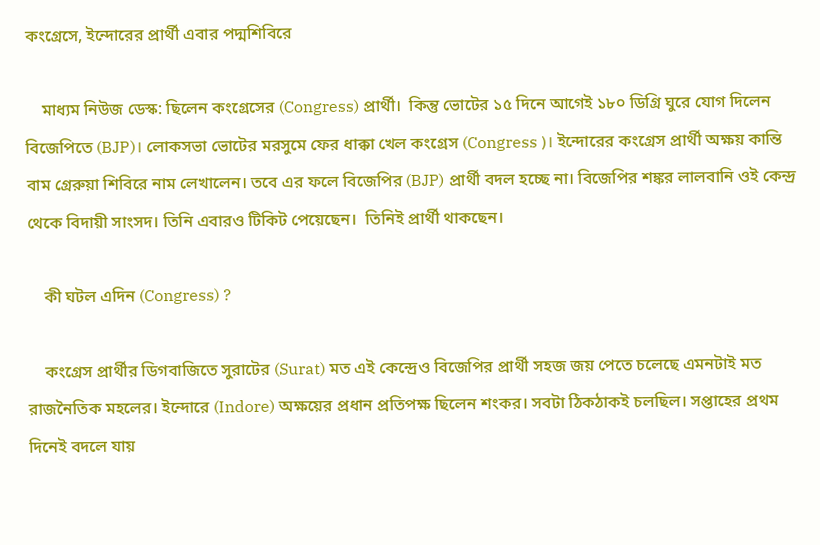কংগ্রেসে, ইন্দোরের প্রার্থী এবার পদ্মশিবিরে

    মাধ্যম নিউজ ডেস্ক: ছিলেন কংগ্রেসের (Congress) প্রার্থী।  কিন্তু ভোটের ১৫ দিনে আগেই ১৮০ ডিগ্রি ঘুরে যোগ দিলেন বিজেপিতে (BJP)। লোকসভা ভোটের মরসুমে ফের ধাক্কা খেল কংগ্রেস (Congress )। ইন্দোরের কংগ্রেস প্রার্থী অক্ষয় কান্তি বাম গ্রেরুয়া শিবিরে নাম লেখালেন। তবে এর ফলে বিজেপির (BJP) প্রার্থী বদল হচ্ছে না। বিজেপির শঙ্কর লালবানি ওই কেন্দ্র থেকে বিদায়ী সাংসদ। তিনি এবারও টিকিট পেয়েছেন।  তিনিই প্রার্থী থাকছেন।

    কী ঘটল এদিন (Congress) ?

    কংগ্রেস প্রার্থীর ডিগবাজিতে সুরাটের (Surat) মত এই কেন্দ্রেও বিজেপির প্রার্থী সহজ জয় পেতে চলেছে এমনটাই মত রাজনৈতিক মহলের। ইন্দোরে (Indore) অক্ষয়ের প্রধান প্রতিপক্ষ ছিলেন শংকর। সবটা ঠিকঠাকই চলছিল। সপ্তাহের প্রথম দিনেই বদলে যায়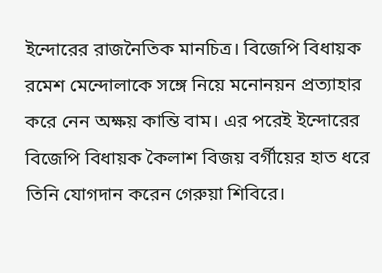ইন্দোরের রাজনৈতিক মানচিত্র। বিজেপি বিধায়ক রমেশ মেন্দোলাকে সঙ্গে নিয়ে মনোনয়ন প্রত্যাহার করে নেন অক্ষয় কান্তি বাম। এর পরেই ইন্দোরের বিজেপি বিধায়ক কৈলাশ বিজয় বর্গীয়ের হাত ধরে তিনি যোগদান করেন গেরুয়া শিবিরে।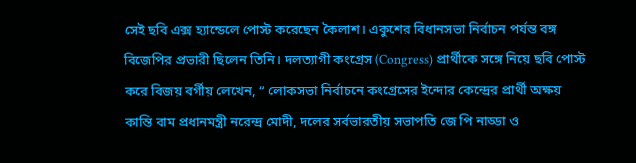সেই ছবি এক্স হ্যান্ডেলে পোস্ট করেছেন কৈলাশ। একুশের বিধানসভা নির্বাচন পর্যন্ত বঙ্গ বিজেপির প্রভারী ছিলেন তিনি। দলত্যাগী কংগ্রেস (Congress) প্রার্থীকে সঙ্গে নিয়ে ছবি পোস্ট করে বিজয় বর্গীয় লেখেন, “ লোকসভা নির্বাচনে কংগ্রেসের ইন্দোর কেন্দ্রের প্রার্থী অক্ষয় কান্তি বাম প্রধানমন্ত্রী নরেন্দ্র মোদী, দলের সর্বভারতীয় সভাপতি জে পি নাড্ডা ও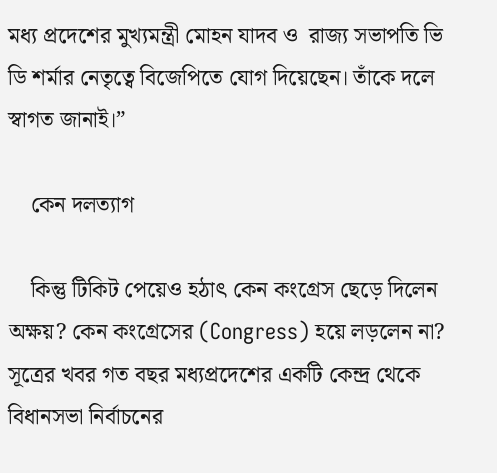মধ্য প্রদেশের মুখ্যমন্ত্রী মোহন যাদব ও  রাজ্য সভাপতি ভি ডি শর্মার নেতৃত্বে বিজেপিতে যোগ দিয়েছেন। তাঁকে দলে স্বাগত জানাই।”

    কেন দলত্যাগ

    কিন্তু টিকিট পেয়েও হঠাৎ কেন কংগ্রেস ছেড়ে দিলেন অক্ষয়? কেন কংগ্রেসের (Congress) হয়ে লড়লেন না? সূত্রের খবর গত বছর মধ্যপ্রদেশের একটি কেন্দ্র থেকে বিধানসভা নির্বাচনের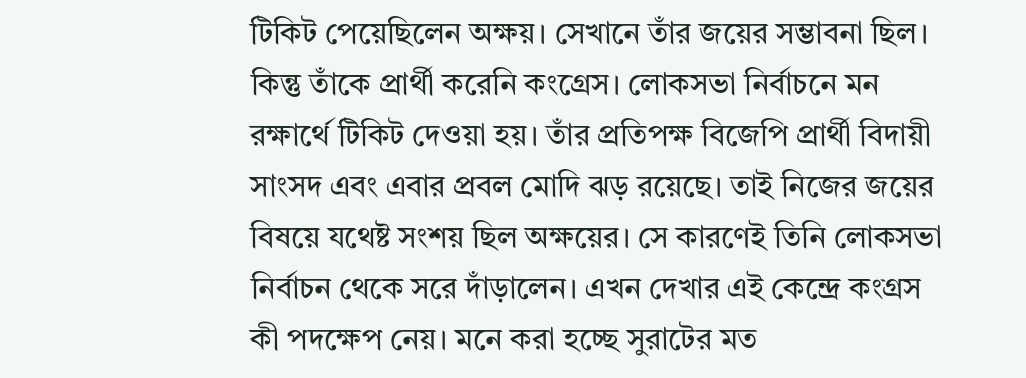টিকিট পেয়েছিলেন অক্ষয়। সেখানে তাঁর জয়ের সম্ভাবনা ছিল। কিন্তু তাঁকে প্রার্থী করেনি কংগ্রেস। লোকসভা নির্বাচনে মন রক্ষার্থে টিকিট দেওয়া হয়। তাঁর প্রতিপক্ষ বিজেপি প্রার্থী বিদায়ী সাংসদ এবং এবার প্রবল মোদি ঝড় রয়েছে। তাই নিজের জয়ের বিষয়ে যথেষ্ট সংশয় ছিল অক্ষয়ের। সে কারণেই তিনি লোকসভা নির্বাচন থেকে সরে দাঁড়ালেন। এখন দেখার এই কেন্দ্রে কংগ্রস কী পদক্ষেপ নেয়। মনে করা হচ্ছে সুরাটের মত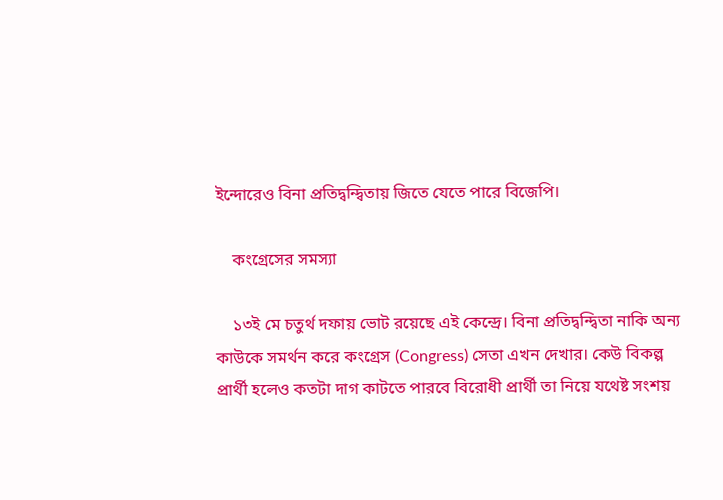ইন্দোরেও বিনা প্রতিদ্বন্দ্বিতায় জিতে যেতে পারে বিজেপি।

    কংগ্রেসের সমস্যা

    ১৩ই মে চতুর্থ দফায় ভোট রয়েছে এই কেন্দ্রে। বিনা প্রতিদ্বন্দ্বিতা নাকি অন্য কাউকে সমর্থন করে কংগ্রেস (Congress) সেতা এখন দেখার। কেউ বিকল্প প্রার্থী হলেও কতটা দাগ কাটতে পারবে বিরোধী প্রার্থী তা নিয়ে যথেষ্ট সংশয়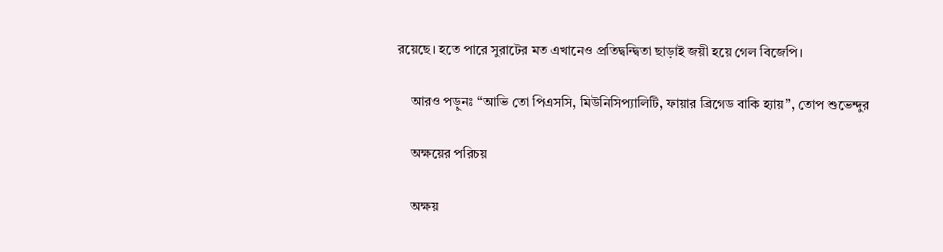রয়েছে। হতে পারে সুরাটের মত এখানেও প্রতিদ্বন্দ্বিতা ছাড়াই জয়ী হয়ে গেল বিজেপি।

    আরও পড়ুনঃ “আভি তো পিএসসি, মিউনিসিপ্যালিটি, ফায়ার ব্রিগেড বাকি হ্যায়”, তোপ শুভেন্দুর

    অক্ষয়ের পরিচয়

    অক্ষয়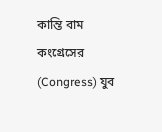কান্তি বাম কংগ্রেসের (Congress) যুব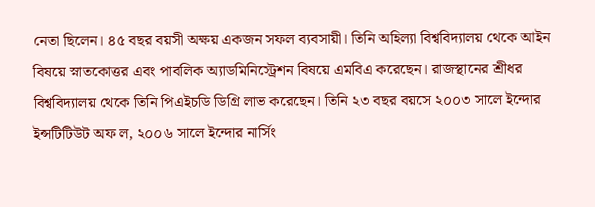নেতা ছিলেন। ৪৫ বছর বয়সী অক্ষয় একজন সফল ব্যবসায়ী। তিনি অহিল্যা বিশ্ববিদ্যালয় থেকে আইন বিষয়ে স্নাতকোত্তর এবং পাবলিক অ্যাডমিনিস্ট্রেশন বিষয়ে এমবিএ করেছেন। রাজস্থানের শ্রীধর বিশ্ববিদ্যালয় থেকে তিনি পিএইচডি ডিগ্রি লাভ করেছেন। তিনি ২৩ বছর বয়সে ২০০৩ সালে ইন্দোর ইন্সটিটিউট অফ ল, ২০০৬ সালে ইন্দোর নার্সিং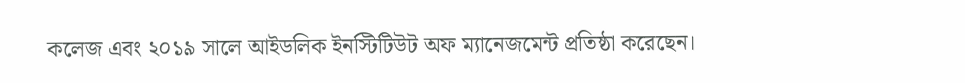কলেজ এবং ২০১৯ সালে আইডলিক ইনস্টিটিউট অফ ম্যানেজমেন্ট প্রতিষ্ঠা করেছেন।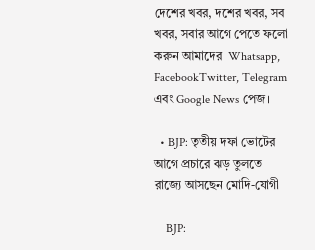দেশের খবর, দশের খবর, সব খবর, সবার আগে পেতে ফলো করুন আমাদের  Whatsapp, FacebookTwitter, Telegram এবং Google News পেজ।

  • BJP: তৃতীয় দফা ভোটের আগে প্রচারে ঝড় তুলতে রাজ্যে আসছেন মোদি-যোগী

    BJP: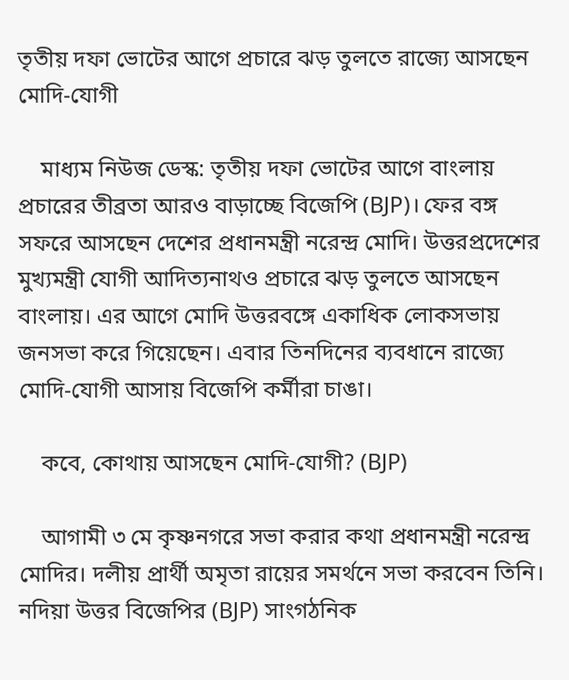তৃতীয় দফা ভোটের আগে প্রচারে ঝড় তুলতে রাজ্যে আসছেন মোদি-যোগী

    মাধ্যম নিউজ ডেস্ক: তৃতীয় দফা ভোটের আগে বাংলায় প্রচারের তীব্রতা আরও বাড়াচ্ছে বিজেপি (BJP)। ফের বঙ্গ সফরে আসছেন দেশের প্রধানমন্ত্রী নরেন্দ্র মোদি। উত্তরপ্রদেশের মুখ্যমন্ত্রী যোগী আদিত্যনাথও প্রচারে ঝড় তুলতে আসছেন বাংলায়। এর আগে মোদি উত্তরবঙ্গে একাধিক লোকসভায় জনসভা করে গিয়েছেন। এবার তিনদিনের ব্যবধানে রাজ্যে মোদি-যোগী আসায় বিজেপি কর্মীরা চাঙা।

    কবে, কোথায় আসছেন মোদি-যোগী? (BJP)

    আগামী ৩ মে কৃষ্ণনগরে সভা করার কথা প্রধানমন্ত্রী নরেন্দ্র মোদির। দলীয় প্রার্থী অমৃতা রায়ের সমর্থনে সভা করবেন তিনি। নদিয়া উত্তর বিজেপির (BJP) সাংগঠনিক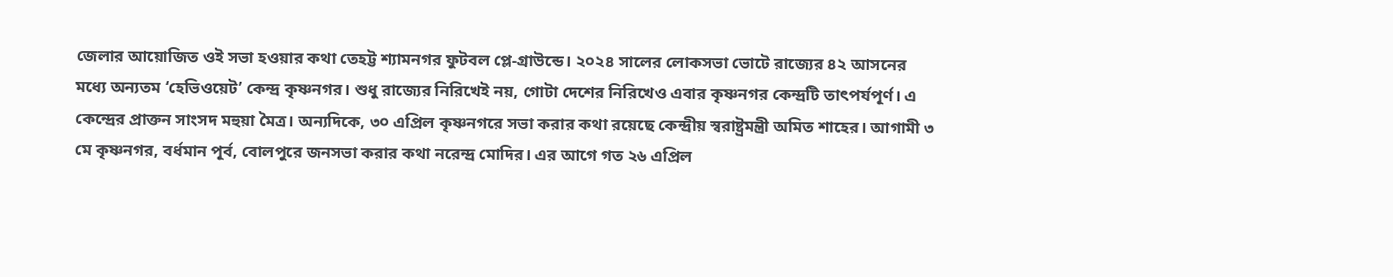জেলার আয়োজিত ওই সভা হওয়ার কথা তেহট্ট শ্যামনগর ফুটবল প্লে-গ্রাউন্ডে। ২০২৪ সালের লোকসভা ভোটে রাজ্যের ৪২ আসনের মধ্যে অন্যতম ‘হেভিওয়েট’ কেন্দ্র কৃষ্ণনগর। শুধু রাজ্যের নিরিখেই নয়, গোটা দেশের নিরিখেও এবার কৃষ্ণনগর কেন্দ্রটি তাৎপর্যপূর্ণ। এ কেন্দ্রের প্রাক্তন সাংসদ মহুয়া মৈত্র। অন্যদিকে, ৩০ এপ্রিল কৃষ্ণনগরে সভা করার কথা রয়েছে কেন্দ্রীয় স্বরাষ্ট্রমন্ত্রী অমিত শাহের। আগামী ৩ মে কৃষ্ণনগর, বর্ধমান পূর্ব, বোলপুরে জনসভা করার কথা নরেন্দ্র মোদির। এর আগে গত ২৬ এপ্রিল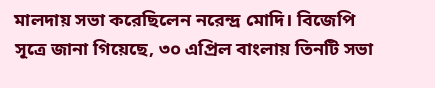মালদায় সভা করেছিলেন নরেন্দ্র মোদি। বিজেপি সূত্রে জানা গিয়েছে, ৩০ এপ্রিল বাংলায় তিনটি সভা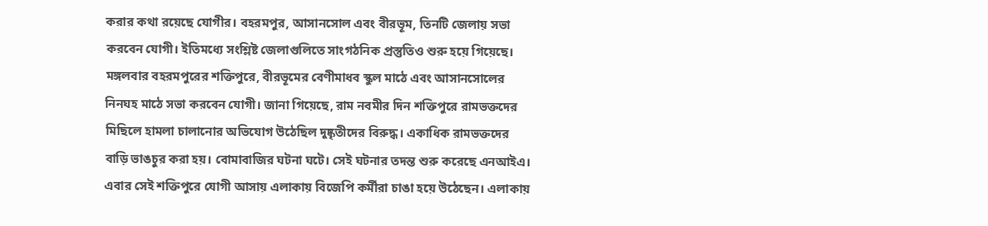করার কথা রয়েছে যোগীর। বহরমপুর, আসানসোল এবং বীরভূম, তিনটি জেলায় সভা করবেন যোগী। ইতিমধ্যে সংশ্লিষ্ট জেলাগুলিতে সাংগঠনিক প্রস্তুতিও শুরু হয়ে গিয়েছে। মঙ্গলবার বহরমপুরের শক্তিপুরে, বীরভূমের বেণীমাধব স্কুল মাঠে এবং আসানসোলের নিনঘহ মাঠে সভা করবেন যোগী। জানা গিয়েছে, রাম নবমীর দিন শক্তিপুরে রামভক্তদের মিছিলে হামলা চালানোর অভিযোগ উঠেছিল দুষ্কৃতীদের বিরুদ্ধ। একাধিক রামভক্তদের বাড়ি ভাঙচুর করা হয়। বোমাবাজির ঘটনা ঘটে। সেই ঘটনার তদন্ত শুরু করেছে এনআইএ। এবার সেই শক্তিপুরে যোগী আসায় এলাকায় বিজেপি কর্মীরা চাঙা হয়ে উঠেছেন। এলাকায়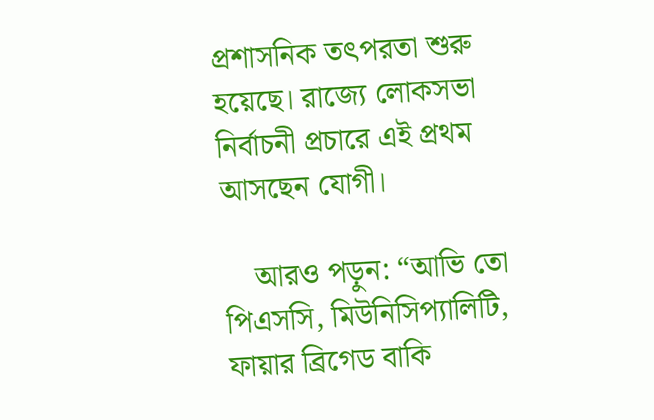প্রশাসনিক তৎপরতা শুরু হয়েছে। রাজ্যে লোকসভা নির্বাচনী প্রচারে এই প্রথম আসছেন যোগী।

    আরও পড়ুন: “আভি তো পিএসসি, মিউনিসিপ্যালিটি, ফায়ার ব্রিগেড বাকি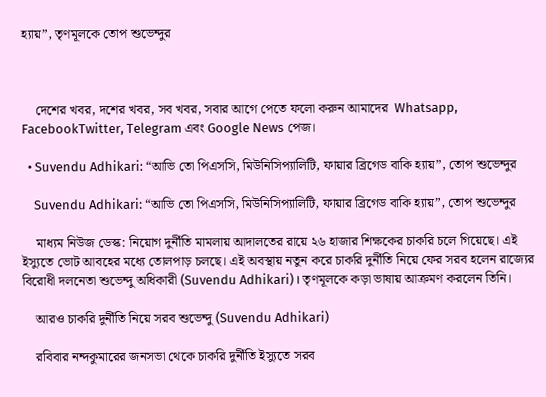হ্যায়”, তৃণমূলকে তোপ শুভেন্দুর



    দেশের খবর, দশের খবর, সব খবর, সবার আগে পেতে ফলো করুন আমাদের  Whatsapp, FacebookTwitter, Telegram এবং Google News পেজ।

  • Suvendu Adhikari: “আভি তো পিএসসি, মিউনিসিপ্যালিটি, ফায়ার ব্রিগেড বাকি হ্যায়”, তোপ শুভেন্দুর

    Suvendu Adhikari: “আভি তো পিএসসি, মিউনিসিপ্যালিটি, ফায়ার ব্রিগেড বাকি হ্যায়”, তোপ শুভেন্দুর

    মাধ্যম নিউজ ডেস্ক: নিয়োগ দুর্নীতি মামলায় আদালতের রায়ে ২৬ হাজার শিক্ষকের চাকরি চলে গিয়েছে। এই ইস্যুতে ভোট আবহের মধ্যে তোলপাড় চলছে। এই অবস্থায় নতুন করে চাকরি দুর্নীতি নিয়ে ফের সরব হলেন রাজ্যের বিরোধী দলনেতা শুভেন্দু অধিকারী (Suvendu Adhikari)। তৃণমূলকে কড়া ভাষায় আক্রমণ করলেন তিনি।

    আরও চাকরি দুর্নীতি নিয়ে সরব শুভেন্দু (Suvendu Adhikari)

    রবিবার নন্দকুমারের জনসভা থেকে চাকরি দুর্নীতি ইস্যুতে সরব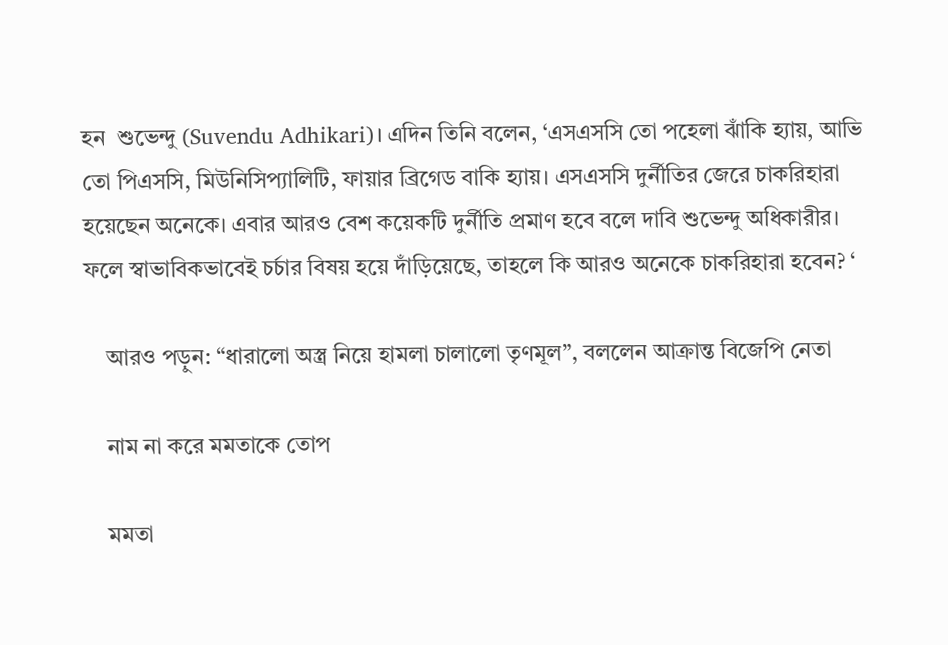হন  শুভেন্দু (Suvendu Adhikari)। এদিন তিনি বলেন, ‘এসএসসি তো পহেলা ঝাঁকি হ্যায়, আভি তো পিএসসি, মিউনিসিপ্যালিটি, ফায়ার ব্রিগেড বাকি হ্যায়। এসএসসি দুর্নীতির জেরে চাকরিহারা হয়েছেন অনেকে। এবার আরও বেশ কয়েকটি দুর্নীতি প্রমাণ হবে বলে দাবি শুভেন্দু অধিকারীর। ফলে স্বাভাবিকভাবেই চর্চার বিষয় হয়ে দাঁড়িয়েছে, তাহলে কি আরও অনেকে চাকরিহারা হবেন? ‘

    আরও পড়ুন: “ধারালো অস্ত্র নিয়ে হামলা চালালো তৃণমূল”, বললেন আক্রান্ত বিজেপি নেতা

    নাম না করে মমতাকে তোপ

    মমতা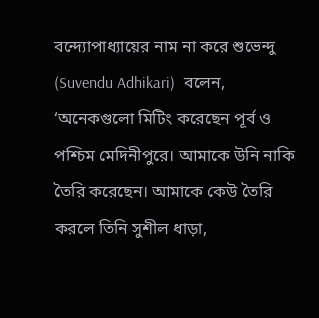বন্দ্যোপাধ্যায়ের নাম না করে শুভেন্দু (Suvendu Adhikari)  বলেন, ‘অনেকগুলো মিটিং করেছেন পূর্ব ও পশ্চিম মেদিনীপুরে। আমাকে উনি নাকি তৈরি করেছেন। আমাকে কেউ তৈরি করলে তিনি সুশীল ধাড়া,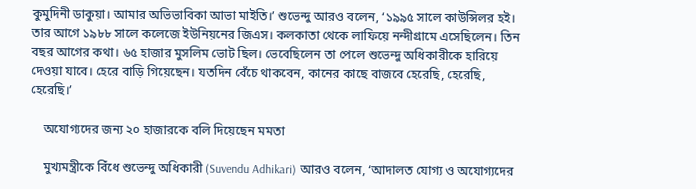কুমুদিনী ডাকুয়া। আমার অভিভাবিকা আভা মাইতি।’ শুভেন্দু আরও বলেন, ‘১৯৯৫ সালে কাউন্সিলর হই। তার আগে ১৯৮৮ সালে কলেজে ইউনিয়নের জিএস। কলকাতা থেকে লাফিয়ে নন্দীগ্রামে এসেছিলেন। তিন বছর আগের কথা। ৬৫ হাজার মুসলিম ভোট ছিল। ভেবেছিলেন তা পেলে শুভেন্দু অধিকারীকে হারিয়ে দেওয়া যাবে। হেরে বাড়ি গিয়েছেন। যতদিন বেঁচে থাকবেন, কানের কাছে বাজবে হেরেছি, হেরেছি, হেরেছি।’

    অযোগ্যদের জন্য ২০ হাজারকে বলি দিয়েছেন মমতা

    মুখ্যমন্ত্রীকে বিঁধে শুভেন্দু অধিকারী (Suvendu Adhikari) আরও বলেন, ‘আদালত যোগ্য ও অযোগ্যদের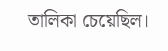তালিকা চেয়েছিল।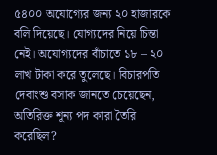৫৪০০ অযোগ্যের জন্য ২০ হাজারকে বলি দিয়েছে। যোগ্যদের নিয়ে চিন্তা নেই। অযোগ্যদের বাঁচাতে ১৮ – ২০ লাখ টাকা করে তুলেছে। বিচারপতি দেবাংশু বসাক জানতে চেয়েছেন, অতিরিক্ত শূন্য পদ কারা তৈরি করেছিল?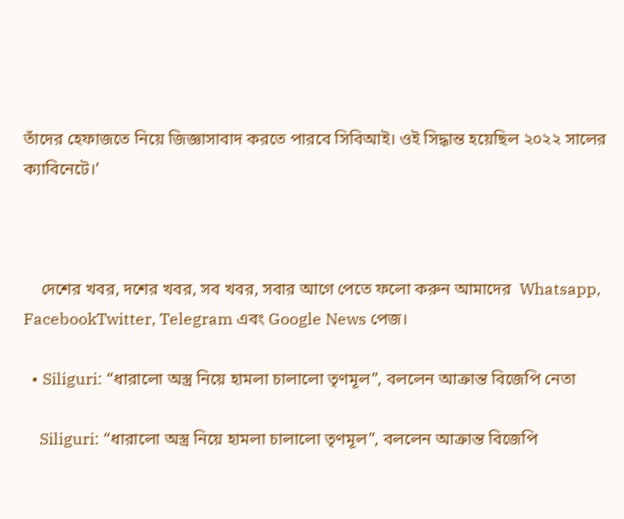তাঁদের হেফাজতে নিয়ে জিজ্ঞাসাবাদ করতে পারবে সিবিআই। ওই সিদ্ধান্ত হয়েছিল ২০২২ সালের ক্যাবিনেটে।’



    দেশের খবর, দশের খবর, সব খবর, সবার আগে পেতে ফলো করুন আমাদের  Whatsapp, FacebookTwitter, Telegram এবং Google News পেজ।

  • Siliguri: “ধারালো অস্ত্র নিয়ে হামলা চালালো তৃণমূল”, বললেন আক্রান্ত বিজেপি নেতা

    Siliguri: “ধারালো অস্ত্র নিয়ে হামলা চালালো তৃণমূল”, বললেন আক্রান্ত বিজেপি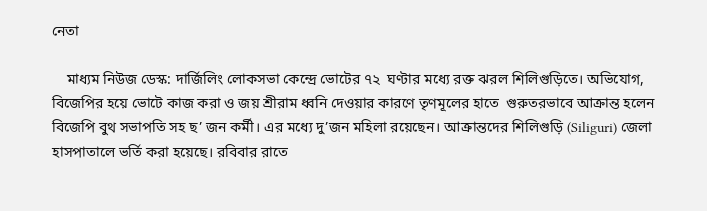নেতা

    মাধ্যম নিউজ ডেস্ক: দার্জিলিং লোকসভা কেন্দ্রে ভোটের ৭২  ঘণ্টার মধ্যে রক্ত ঝরল শিলিগুড়িতে। অভিযোগ, বিজেপির হয়ে ভোটে কাজ করা ও জয় শ্রীরাম ধ্বনি দেওয়ার কারণে তৃণমূলের হাতে  গুরুতরভাবে আক্রান্ত হলেন বিজেপি বুথ সভাপতি সহ ছ’ জন কর্মী। এর মধ্যে দু’জন মহিলা রয়েছেন। আক্রান্তদের শিলিগুড়ি (Siliguri) জেলা হাসপাতালে ভর্তি করা হয়েছে। রবিবার রাতে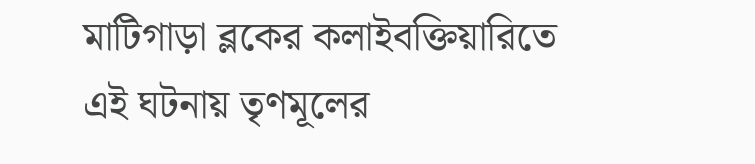মাটিগাড়া ব্লকের কলাইবক্তিয়ারিতে এই ঘটনায় তৃণমূলের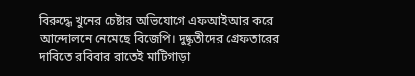বিরুদ্ধে খুনের চেষ্টার অভিযোগে এফআইআর করে আন্দোলনে নেমেছে বিজেপি। দুষ্কৃতীদের গ্রেফতারের দাবিতে রবিবার রাতেই মাটিগাড়া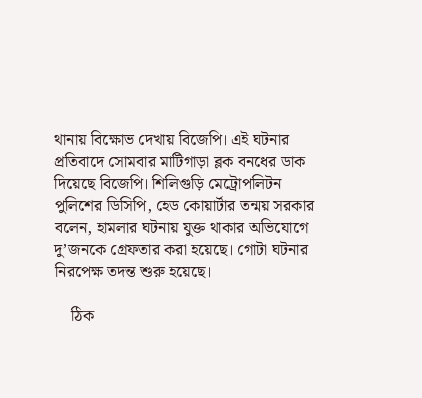থানায় বিক্ষোভ দেখায় বিজেপি। এই ঘটনার প্রতিবাদে সোমবার মাটিগাড়া ব্লক বনধের ডাক দিয়েছে বিজেপি। শিলিগুড়ি মেট্রোপলিটন পুলিশের ডিসিপি, হেড কোয়ার্টার তন্ময় সরকার বলেন, হামলার ঘটনায় যুক্ত থাকার অভিযোগে দু’জনকে গ্রেফতার করা হয়েছে। গোটা ঘটনার নিরপেক্ষ তদন্ত শুরু হয়েছে।

    ঠিক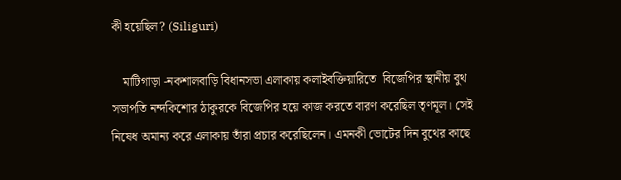কী হয়েছিল? (Siliguri)

    মাটিগাড়া -নকশালবাড়ি বিধানসভা এলাকায় কলাইবক্তিয়ারিতে  বিজেপির স্থানীয় বুথ সভাপতি নন্দকিশোর ঠাকুরকে বিজেপির হয়ে কাজ করতে বারণ করেছিল তৃণমূল। সেই নিষেধ অমান্য করে এলাকায় তাঁরা প্রচার করেছিলেন। এমনকী ভোটের দিন বুথের কাছে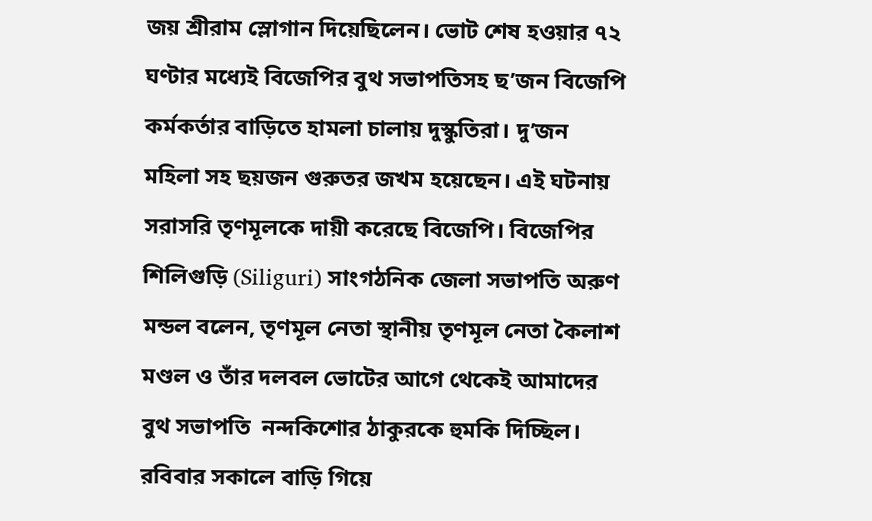জয় শ্রীরাম স্লোগান দিয়েছিলেন। ভোট শেষ হওয়ার ৭২ ঘণ্টার মধ্যেই বিজেপির বুথ সভাপতিসহ ছ’জন বিজেপি কর্মকর্তার বাড়িতে হামলা চালায় দুস্কুতিরা। দু’জন মহিলা সহ ছয়জন গুরুতর জখম হয়েছেন। এই ঘটনায় সরাসরি তৃণমূলকে দায়ী করেছে বিজেপি। বিজেপির শিলিগুড়ি (Siliguri) সাংগঠনিক জেলা সভাপতি অরুণ মন্ডল বলেন, তৃণমূল নেতা স্থানীয় তৃণমূল নেতা কৈলাশ মণ্ডল ও তাঁর দলবল ভোটের আগে থেকেই আমাদের বুথ সভাপতি  নন্দকিশোর ঠাকুরকে হুমকি দিচ্ছিল। রবিবার সকালে বাড়ি গিয়ে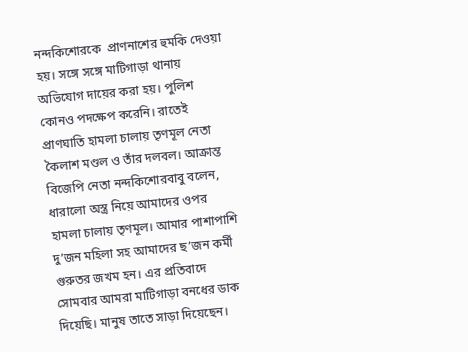নন্দকিশোরকে  প্রাণনাশের হুমকি দেওয়া হয়। সঙ্গে সঙ্গে মাটিগাড়া থানায় অভিযোগ দায়ের করা হয়। পুলিশ কোনও পদক্ষেপ করেনি। রাতেই প্রাণঘাতি হামলা চালায় তৃণমূল নেতা কৈলাশ মণ্ডল ও তাঁর দলবল। আক্রান্ত বিজেপি নেতা নন্দকিশোরবাবু বলেন, ধারালো অস্ত্র নিয়ে আমাদের ওপর হামলা চালায় তৃণমূল। আমার পাশাপাশি দু’জন মহিলা সহ আমাদের ছ’জন কর্মী গুরুতর জখম হন। এর প্রতিবাদে সোমবার আমরা মাটিগাড়া বনধের ডাক দিয়েছি। মানুষ তাতে সাড়া দিয়েছেন।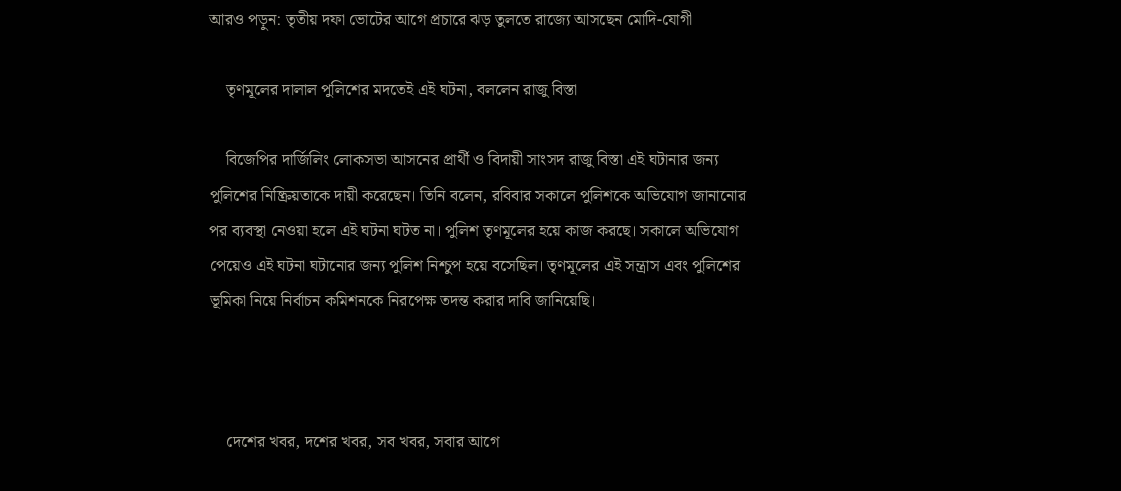আরও পড়ুন: তৃতীয় দফা ভোটের আগে প্রচারে ঝড় তুলতে রাজ্যে আসছেন মোদি-যোগী

    তৃণমূলের দালাল পুলিশের মদতেই এই ঘটনা, বললেন রাজু বিস্তা

    বিজেপির দার্জিলিং লোকসভা আসনের প্রার্থী ও বিদায়ী সাংসদ রাজু বিস্তা এই ঘটানার জন্য পুলিশের নিষ্ক্রিয়তাকে দায়ী করেছেন। তিনি বলেন, রবিবার সকালে পুলিশকে অভিযোগ জানানোর পর ব্যবস্থা নেওয়া হলে এই ঘটনা ঘটত না। পুলিশ তৃণমূলের হয়ে কাজ করছে। সকালে অভিযোগ পেয়েও এই ঘটনা ঘটানোর জন্য পুলিশ নিশ্চুপ হয়ে বসেছিল। তৃণমূলের এই সন্ত্রাস এবং পুলিশের ভূমিকা নিয়ে নির্বাচন কমিশনকে নিরপেক্ষ তদন্ত করার দাবি জানিয়েছি।



    দেশের খবর, দশের খবর, সব খবর, সবার আগে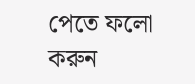পেতে ফলো করুন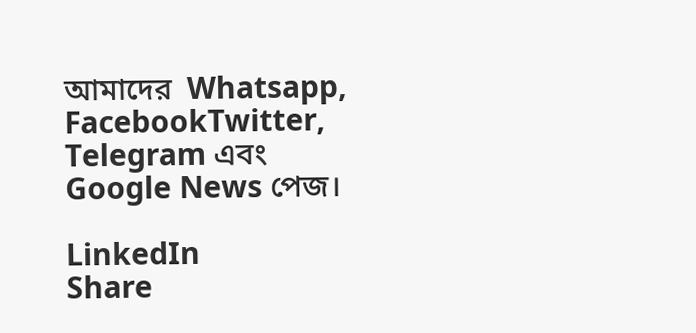আমাদের  Whatsapp, FacebookTwitter, Telegram এবং Google News পেজ।

LinkedIn
Share